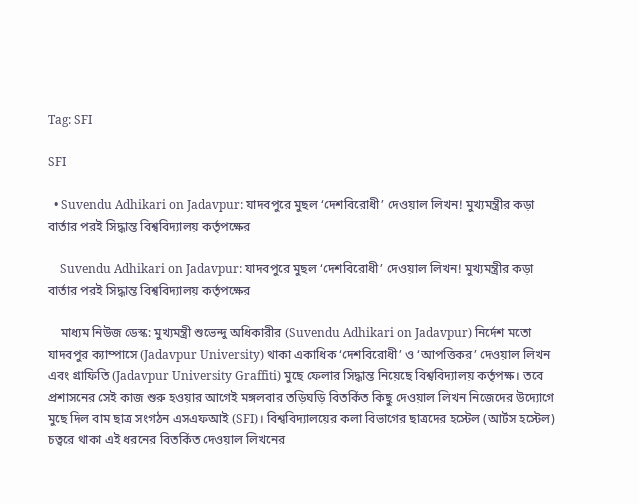Tag: SFI

SFI

  • Suvendu Adhikari on Jadavpur: যাদবপুরে মুছল ‘দেশবিরোধী’ দেওয়াল লিখন! মুখ্যমন্ত্রীর কড়া বার্তার পরই সিদ্ধান্ত বিশ্ববিদ্যালয় কর্তৃপক্ষের

    Suvendu Adhikari on Jadavpur: যাদবপুরে মুছল ‘দেশবিরোধী’ দেওয়াল লিখন! মুখ্যমন্ত্রীর কড়া বার্তার পরই সিদ্ধান্ত বিশ্ববিদ্যালয় কর্তৃপক্ষের

    মাধ্যম নিউজ ডেস্ক: মুখ্যমন্ত্রী শুভেন্দু অধিকারীর (Suvendu Adhikari on Jadavpur) নির্দেশ মতো যাদবপুর ক্যাম্পাসে (Jadavpur University) থাকা একাধিক ‘দেশবিরোধী’ ও ‘আপত্তিকর’ দেওয়াল লিখন এবং গ্রাফিতি (Jadavpur University Graffiti) মুছে ফেলার সিদ্ধান্ত নিয়েছে বিশ্ববিদ্যালয় কর্তৃপক্ষ। তবে প্রশাসনের সেই কাজ শুরু হওয়ার আগেই মঙ্গলবার তড়িঘড়ি বিতর্কিত কিছু দেওয়াল লিখন নিজেদের উদ্যোগে মুছে দিল বাম ছাত্র সংগঠন এসএফআই (SFI)। বিশ্ববিদ্যালয়ের কলা বিভাগের ছাত্রদের হস্টেল (আর্টস হস্টেল) চত্বরে থাকা এই ধরনের বিতর্কিত দেওয়াল লিখনের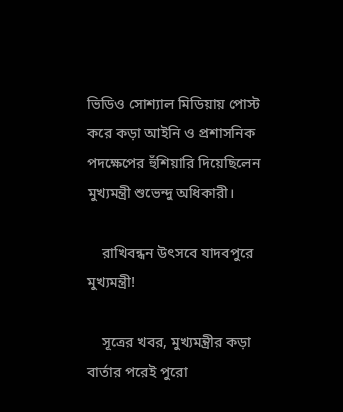ভিডিও সোশ্যাল মিডিয়ায় পোস্ট করে কড়া আইনি ও প্রশাসনিক পদক্ষেপের হুঁশিয়ারি দিয়েছিলেন মুখ্যমন্ত্রী শুভেন্দু অধিকারী।

    রাখিবন্ধন উৎসবে যাদবপুরে মুখ্যমন্ত্রী!

    সূত্রের খবর, মুখ্যমন্ত্রীর কড়া বার্তার পরেই পুরো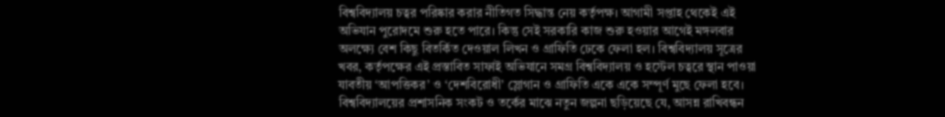বিশ্ববিদ্যালয় চত্বর পরিষ্কার করার নীতিগত সিদ্ধান্ত নেয় কর্তৃপক্ষ। আগামী সপ্তাহ থেকেই এই অভিযান পুরোদমে শুরু হতে পারে। কিন্তু সেই সরকারি কাজ শুরু হওয়ার আগেই মঙ্গলবার অলক্ষ্যে বেশ কিছু বিতর্কিত দেওয়াল লিখন ও গ্রাফিতি ঢেকে ফেলা হল। বিশ্ববিদ্যালয় সূত্রের খবর, কর্তৃপক্ষের এই প্রস্তাবিত সাফাই অভিযানে সমগ্র বিশ্ববিদ্যালয় ও হস্টেল চত্বরে স্থান পাওয়া যাবতীয় ‘আপত্তিকর’ ও ‘দেশবিরোধী’ স্লোগান ও গ্রাফিতি একে একে সম্পূর্ণ মুছে ফেলা হবে। বিশ্ববিদ্যালয়ের প্রশাসনিক সংকট ও তর্কের মাঝে নতুন জল্পনা ছড়িয়েছে যে, আসন্ন রাখিবন্ধন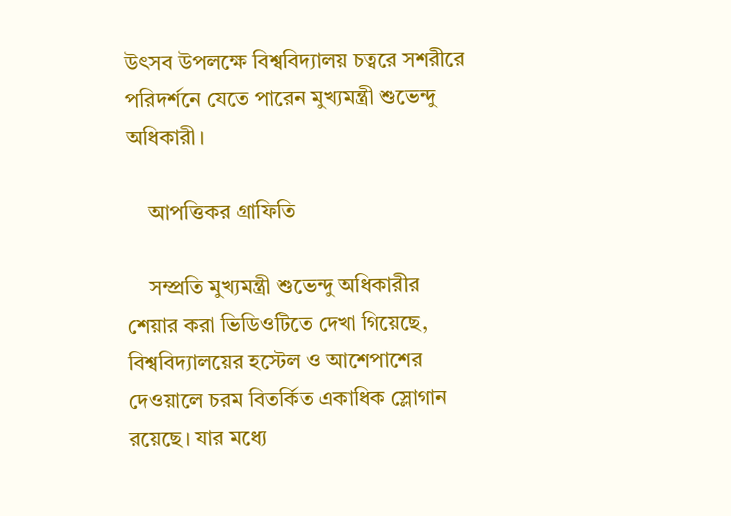উৎসব উপলক্ষে বিশ্ববিদ্যালয় চত্বরে সশরীরে পরিদর্শনে যেতে পারেন মুখ্যমন্ত্রী শুভেন্দু অধিকারী।

    আপত্তিকর গ্রাফিতি

    সম্প্রতি মুখ্যমন্ত্রী শুভেন্দু অধিকারীর শেয়ার করা ভিডিওটিতে দেখা গিয়েছে, বিশ্ববিদ্যালয়ের হস্টেল ও আশেপাশের দেওয়ালে চরম বিতর্কিত একাধিক স্লোগান রয়েছে। যার মধ্যে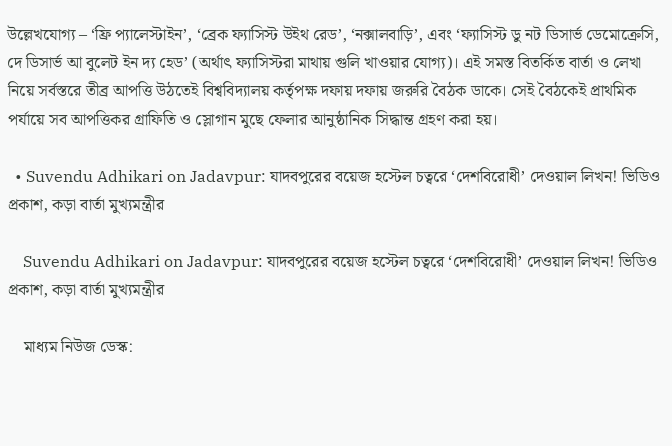উল্লেখযোগ্য – ‘ফ্রি প্যালেস্টাইন’, ‘ব্রেক ফ্যাসিস্ট উইথ রেড’, ‘নক্সালবাড়ি’, এবং ‘ফ্যাসিস্ট ডু নট ডিসার্ভ ডেমোক্রেসি, দে ডিসার্ভ আ বুলেট ইন দ্য হেড’ (অর্থাৎ ফ্যাসিস্টরা মাথায় গুলি খাওয়ার যোগ্য)। এই সমস্ত বিতর্কিত বার্তা ও লেখা নিয়ে সর্বস্তরে তীব্র আপত্তি উঠতেই বিশ্ববিদ্যালয় কর্তৃপক্ষ দফায় দফায় জরুরি বৈঠক ডাকে। সেই বৈঠকেই প্রাথমিক পর্যায়ে সব আপত্তিকর গ্রাফিতি ও স্লোগান মুছে ফেলার আনুষ্ঠানিক সিদ্ধান্ত গ্রহণ করা হয়।

  • Suvendu Adhikari on Jadavpur: যাদবপুরের বয়েজ হস্টেল চত্বরে ‘দেশবিরোধী’ দেওয়াল লিখন! ভিডিও প্রকাশ, কড়া বার্তা মুখ্যমন্ত্রীর

    Suvendu Adhikari on Jadavpur: যাদবপুরের বয়েজ হস্টেল চত্বরে ‘দেশবিরোধী’ দেওয়াল লিখন! ভিডিও প্রকাশ, কড়া বার্তা মুখ্যমন্ত্রীর

    মাধ্যম নিউজ ডেস্ক: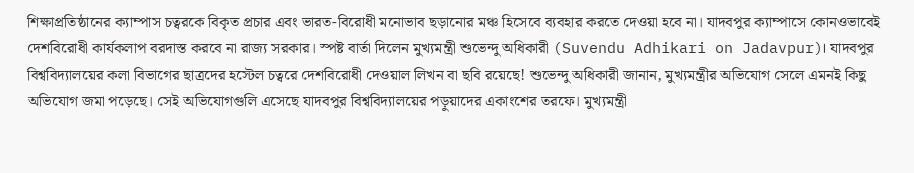শিক্ষাপ্রতিষ্ঠানের ক্যাম্পাস চত্বরকে বিকৃত প্রচার এবং ভারত-বিরোধী মনোভাব ছড়ানোর মঞ্চ হিসেবে ব্যবহার করতে দেওয়া হবে না। যাদবপুর ক্যাম্পাসে কোনওভাবেই দেশবিরোধী কার্যকলাপ বরদাস্ত করবে না রাজ্য সরকার। স্পষ্ট বার্তা দিলেন মুখ্যমন্ত্রী শুভেন্দু অধিকারী (Suvendu Adhikari on Jadavpur)। যাদবপুর বিশ্ববিদ্যালয়ের কলা বিভাগের ছাত্রদের হস্টেল চত্বরে দেশবিরোধী দেওয়াল লিখন বা ছবি রয়েছে! শুভেন্দু অধিকারী জানান, মুখ্যমন্ত্রীর অভিযোগ সেলে এমনই কিছু অভিযোগ জমা পড়েছে। সেই অভিযোগগুলি এসেছে যাদবপুর বিশ্ববিদ্যালয়ের পড়ুয়াদের একাংশের তরফে। মুখ্যমন্ত্রী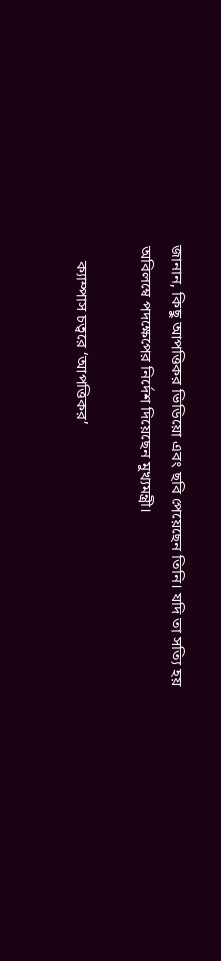জানান, কিছু আপত্তিকর ভিডিয়ো এবং ছবি পেয়েছেন তিনি। যদি তা সত্যি হয় অবিলম্বে পদক্ষেপের নির্দেশ দিয়েছেন মুখ্যমন্ত্রী।

    ক্যাম্পাস চত্বরে ‘আপত্তিকর’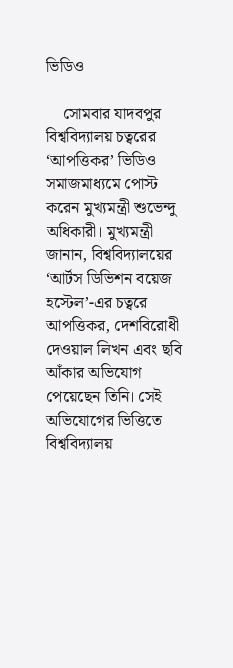ভিডিও

    সোমবার যাদবপুর বিশ্ববিদ্যালয় চত্বরের ‘আপত্তিকর’ ভিডিও সমাজমাধ্যমে পোস্ট করেন মুখ্যমন্ত্রী শুভেন্দু অধিকারী। মুখ্যমন্ত্রী জানান, বিশ্ববিদ্যালয়ের ‘আর্টস ডিভিশন বয়েজ হস্টেল’-এর চত্বরে আপত্তিকর, দেশবিরোধী দেওয়াল লিখন এবং ছবি আঁকার অভিযোগ পেয়েছেন তিনি। সেই অভিযোগের ভিত্তিতে বিশ্ববিদ্যালয়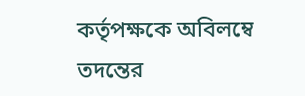কর্তৃপক্ষকে অবিলম্বে তদন্তের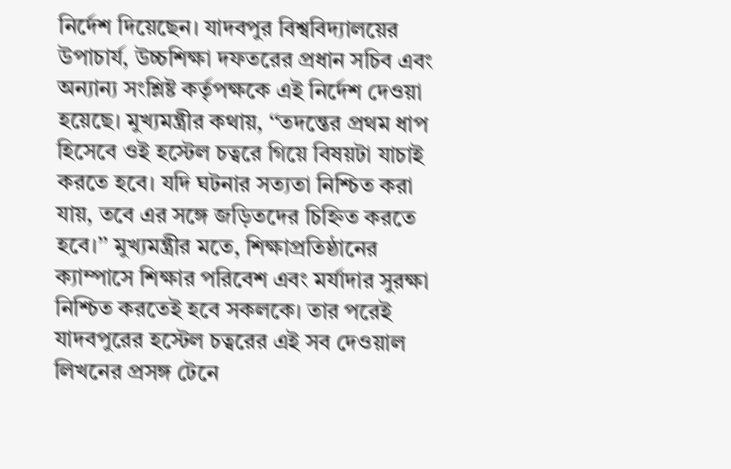নির্দেশ দিয়েছেন। যাদবপুর বিশ্ববিদ্যালয়ের উপাচার্য, উচ্চশিক্ষা দফতরের প্রধান সচিব এবং অন্যান্য সংশ্লিষ্ট কর্তৃপক্ষকে এই নির্দেশ দেওয়া হয়েছে। মুখ্যমন্ত্রীর কথায়, ‘‘তদন্তের প্রথম ধাপ হিসেবে ওই হস্টেল চত্বরে গিয়ে বিষয়টা যাচাই করতে হবে। যদি ঘটনার সত্যতা নিশ্চিত করা যায়, তবে এর সঙ্গে জড়িতদের চিহ্নিত করতে হবে।’’ মুখ্যমন্ত্রীর মতে, শিক্ষাপ্রতিষ্ঠানের ক্যাম্পাসে শিক্ষার পরিবেশ এবং মর্যাদার সুরক্ষা নিশ্চিত করতেই হবে সকলকে। তার পরেই যাদবপুরের হস্টেল চত্বরের এই সব দেওয়াল লিখনের প্রসঙ্গ টেনে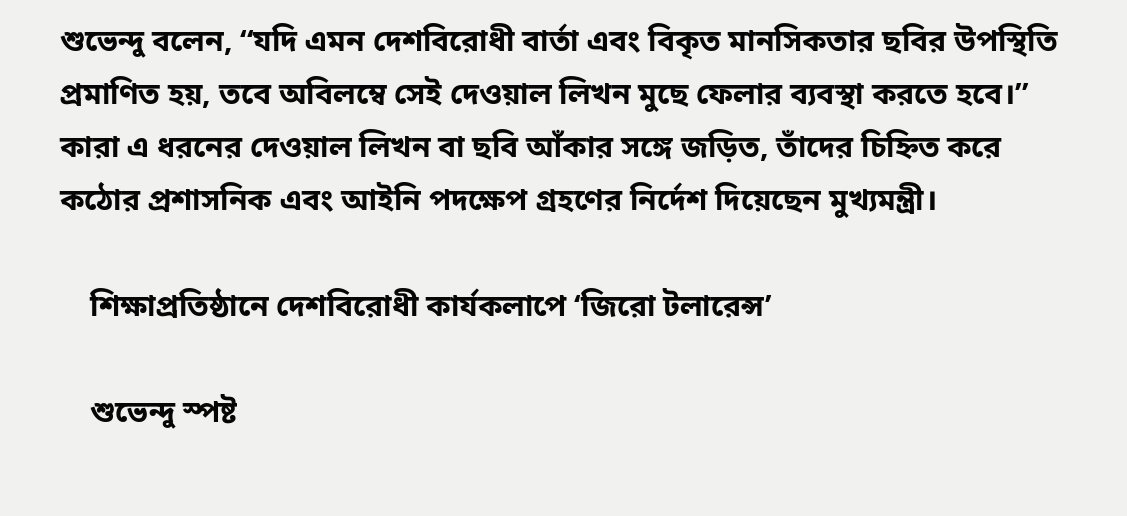শুভেন্দু বলেন, ‘‘যদি এমন দেশবিরোধী বার্তা এবং বিকৃত মানসিকতার ছবির উপস্থিতি প্রমাণিত হয়, তবে অবিলম্বে সেই দেওয়াল লিখন মুছে ফেলার ব্যবস্থা করতে হবে।’’ কারা এ ধরনের দেওয়াল লিখন বা ছবি আঁকার সঙ্গে জড়িত, তাঁদের চিহ্নিত করে কঠোর প্রশাসনিক এবং আইনি পদক্ষেপ গ্রহণের নির্দেশ দিয়েছেন মুখ্যমন্ত্রী।

    শিক্ষাপ্রতিষ্ঠানে দেশবিরোধী কার্যকলাপে ‘জিরো টলারেন্স’

    শুভেন্দু স্পষ্ট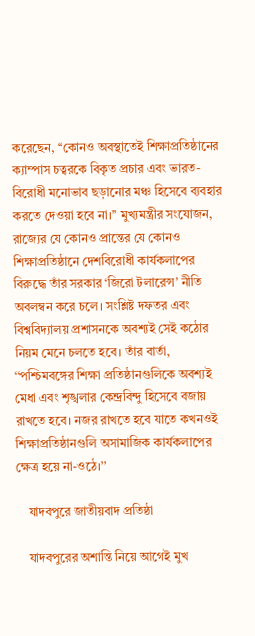করেছেন, ‘‘কোনও অবস্থাতেই শিক্ষাপ্রতিষ্ঠানের ক্যাম্পাস চত্বরকে বিকৃত প্রচার এবং ভারত-বিরোধী মনোভাব ছড়ানোর মঞ্চ হিসেবে ব্যবহার করতে দেওয়া হবে না।’’ মুখ্যমন্ত্রীর সংযোজন, রাজ্যের যে কোনও প্রান্তের যে কোনও শিক্ষাপ্রতিষ্ঠানে দেশবিরোধী কার্যকলাপের বিরুদ্ধে তাঁর সরকার ‘জিরো টলারেন্স’ নীতি অবলম্বন করে চলে। সংশ্লিষ্ট দফতর এবং বিশ্ববিদ্যালয় প্রশাসনকে অবশ্যই সেই কঠোর নিয়ম মেনে চলতে হবে। তাঁর বার্তা, ‘‘পশ্চিমবঙ্গের শিক্ষা প্রতিষ্ঠানগুলিকে অবশ্যই মেধা এবং শৃঙ্খলার কেন্দ্রবিন্দু হিসেবে বজায় রাখতে হবে। নজর রাখতে হবে যাতে কখনওই শিক্ষাপ্রতিষ্ঠানগুলি অসামাজিক কার্যকলাপের ক্ষেত্র হয়ে না-ওঠে।’’

    যাদবপুরে জাতীয়বাদ প্রতিষ্ঠা

    যাদবপুরের অশান্তি নিয়ে আগেই মুখ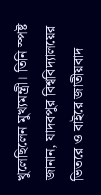খুলেছিলেন মুখ্যমন্ত্রী। তিনি স্পষ্ট জানান, যাদবপুর বিশ্ববিদ্যালয়ের ভিতরে ও বাইরে জাতীয়বাদ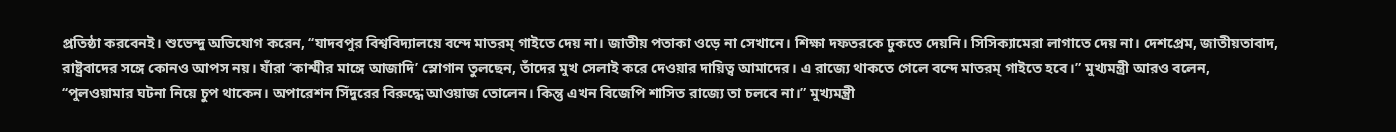প্রতিষ্ঠা করবেনই। শুভেন্দু অভিযোগ করেন, ‘‘যাদবপুর বিশ্ববিদ্যালয়ে বন্দে মাতরম্‌ গাইতে দেয় না। জাতীয় পতাকা ওড়ে না সেখানে। শিক্ষা দফতরকে ঢুকতে দেয়নি। সিসিক্যামেরা লাগাতে দেয় না। দেশপ্রেম, জাতীয়তাবাদ, রাষ্ট্রবাদের সঙ্গে কোনও আপস নয়। যাঁরা ‘কাশ্মীর মাঙ্গে আজাদি’ স্লোগান তুলছেন, তাঁদের মুখ সেলাই করে দেওয়ার দায়িত্ব আমাদের। এ রাজ্যে থাকতে গেলে বন্দে মাতরম্‌ গাইতে হবে।” মুখ্যমন্ত্রী আরও বলেন, ‘‘পুলওয়ামার ঘটনা নিয়ে চুপ থাকেন। অপারেশন সিঁদুরের বিরুদ্ধে আওয়াজ তোলেন। কিন্তু এখন বিজেপি শাসিত রাজ্যে তা চলবে না।” মুখ্যমন্ত্রী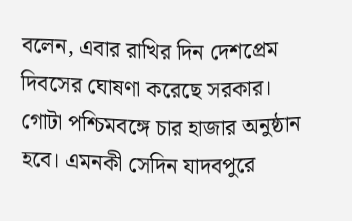বলেন, এবার রাখির দিন দেশপ্রেম দিবসের ঘোষণা করেছে সরকার। গোটা পশ্চিমবঙ্গে চার হাজার অনুষ্ঠান হবে। এমনকী সেদিন যাদবপুরে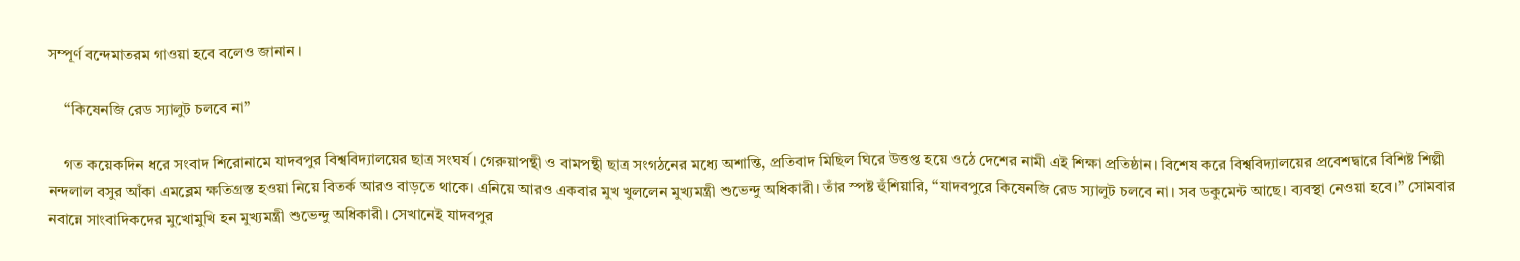সম্পূর্ণ বন্দেমাতরম গাওয়া হবে বলেও জানান ।

    ‘‘কিষেনজি রেড স্যালুট চলবে না”

    গত কয়েকদিন ধরে সংবাদ শিরোনামে যাদবপুর বিশ্ববিদ্যালয়ের ছাত্র সংঘর্ষ। গেরুয়াপন্থী ও বামপন্থী ছাত্র সংগঠনের মধ্যে অশান্তি, প্রতিবাদ মিছিল ঘিরে উত্তপ্ত হয়ে ওঠে দেশের নামী এই শিক্ষা প্রতিষ্ঠান। বিশেষ করে বিশ্ববিদ্যালয়ের প্রবেশদ্বারে বিশিষ্ট শিল্পী নন্দলাল বসুর আঁকা এমব্লেম ক্ষতিগ্রস্ত হওয়া নিয়ে বিতর্ক আরও বাড়তে থাকে। এনিয়ে আরও একবার মুখ খুললেন মুখ্যমন্ত্রী শুভেন্দু অধিকারী। তাঁর স্পষ্ট হুঁশিয়ারি, ‘‘যাদবপুরে কিষেনজি রেড স্যালুট চলবে না। সব ডকুমেন্ট আছে। ব্যবস্থা নেওয়া হবে।” সোমবার নবান্নে সাংবাদিকদের মুখোমুখি হন মুখ্যমন্ত্রী শুভেন্দু অধিকারী। সেখানেই যাদবপুর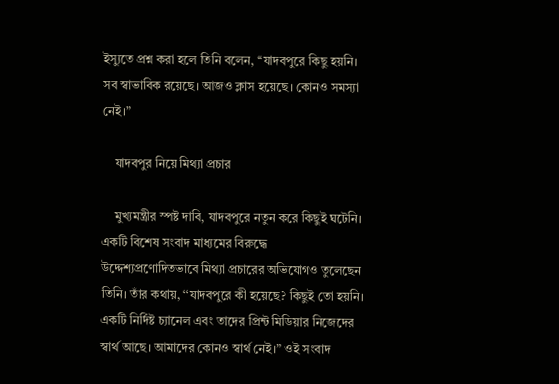ইস্যুতে প্রশ্ন করা হলে তিনি বলেন, ‘‘যাদবপুরে কিছু হয়নি। সব স্বাভাবিক রয়েছে। আজও ক্লাস হয়েছে। কোনও সমস্যা নেই।”

    যাদবপুর নিয়ে মিথ্যা প্রচার

    মুখ্যমন্ত্রীর স্পষ্ট দাবি, যাদবপুরে নতুন করে কিছুই ঘটেনি। একটি বিশেষ সংবাদ মাধ্যমের বিরুদ্ধে উদ্দেশ্যপ্রণোদিতভাবে মিথ্যা প্রচারের অভিযোগও তুলেছেন তিনি। তাঁর কথায়, ‘‘যাদবপুরে কী হয়েছে? কিছুই তো হয়নি। একটি নির্দিষ্ট চ্যানেল এবং তাদের প্রিন্ট মিডিয়ার নিজেদের স্বার্থ আছে। আমাদের কোনও স্বার্থ নেই।” ওই সংবাদ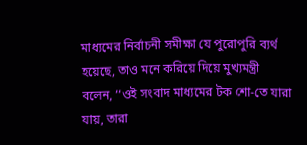মাধ্যমের নির্বাচনী সমীক্ষা যে পুরোপুরি ব্যর্থ হয়েছে, তাও মনে করিয়ে দিয়ে মুখ্যমন্ত্রী বলেন, ‘‘ওই সংবাদ মাধ্যমের টক শো-তে যারা যায়, তারা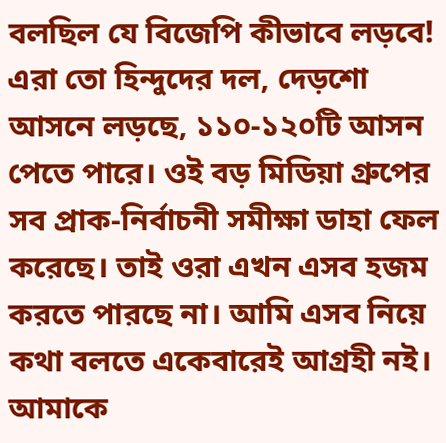বলছিল যে বিজেপি কীভাবে লড়বে! এরা তো হিন্দুদের দল, দেড়শো আসনে লড়ছে, ১১০-১২০টি আসন পেতে পারে। ওই বড় মিডিয়া গ্রুপের সব প্রাক-নির্বাচনী সমীক্ষা ডাহা ফেল করেছে। তাই ওরা এখন এসব হজম করতে পারছে না। আমি এসব নিয়ে কথা বলতে একেবারেই আগ্রহী নই। আমাকে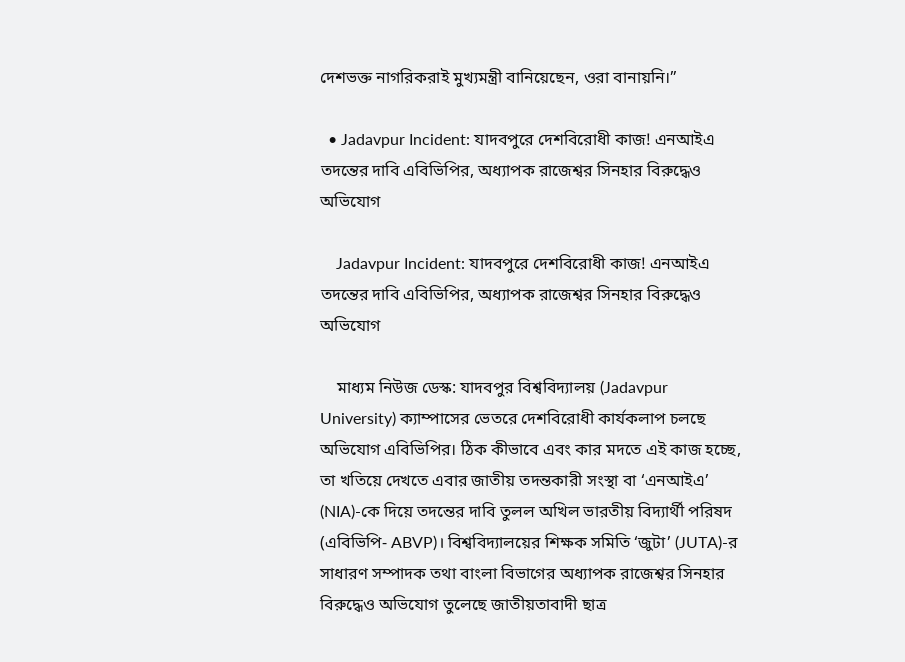দেশভক্ত নাগরিকরাই মুখ্যমন্ত্রী বানিয়েছেন, ওরা বানায়নি।”

  • Jadavpur Incident: যাদবপুরে দেশবিরোধী কাজ! এনআইএ তদন্তের দাবি এবিভিপির, অধ্যাপক রাজেশ্বর সিনহার বিরুদ্ধেও অভিযোগ

    Jadavpur Incident: যাদবপুরে দেশবিরোধী কাজ! এনআইএ তদন্তের দাবি এবিভিপির, অধ্যাপক রাজেশ্বর সিনহার বিরুদ্ধেও অভিযোগ

    মাধ্যম নিউজ ডেস্ক: যাদবপুর বিশ্ববিদ্যালয় (Jadavpur University) ক্যাম্পাসের ভেতরে দেশবিরোধী কার্যকলাপ চলছে অভিযোগ এবিভিপির। ঠিক কীভাবে এবং কার মদতে এই কাজ হচ্ছে, তা খতিয়ে দেখতে এবার জাতীয় তদন্তকারী সংস্থা বা ‘এনআইএ’ (NIA)-কে দিয়ে তদন্তের দাবি তুলল অখিল ভারতীয় বিদ্যার্থী পরিষদ (এবিভিপি- ABVP)। বিশ্ববিদ্যালয়ের শিক্ষক সমিতি ‘জুটা’ (JUTA)-র সাধারণ সম্পাদক তথা বাংলা বিভাগের অধ্যাপক রাজেশ্বর সিনহার বিরুদ্ধেও অভিযোগ তুলেছে জাতীয়তাবাদী ছাত্র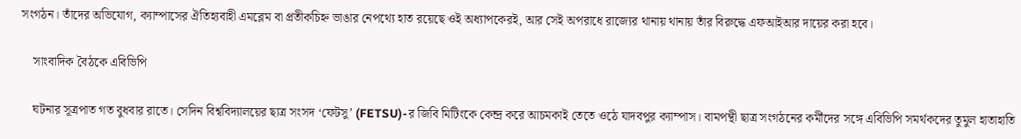সংগঠন। তাঁদের অভিযোগ, ক্যাম্পাসের ঐতিহ্যবাহী এমব্লেম বা প্রতীকচিহ্ন ভাঙার নেপথ্যে হাত রয়েছে ওই অধ্যাপকেরই, আর সেই অপরাধে রাজ্যের থানায় থানায় তাঁর বিরুদ্ধে এফআইআর দায়ের করা হবে।

    সাংবাদিক বৈঠকে এবিভিপি

    ঘটনার সূত্রপাত গত বুধবার রাতে। সেদিন বিশ্ববিদ্যালয়ের ছাত্র সংসদ ‘ফেটসু’ (FETSU)-র জিবি মিটিংকে কেন্দ্র করে আচমকাই তেতে ওঠে যাদবপুর ক্যাম্পাস। বামপন্থী ছাত্র সংগঠনের কর্মীদের সঙ্গে এবিভিপি সমর্থকদের তুমুল হাতাহাতি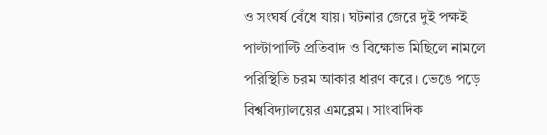ও সংঘর্ষ বেঁধে যায়। ঘটনার জেরে দুই পক্ষই পাল্টাপাল্টি প্রতিবাদ ও বিক্ষোভ মিছিলে নামলে পরিস্থিতি চরম আকার ধারণ করে। ভেঙে পড়ে বিশ্ববিদ্যালয়ের এমব্লেম। সাংবাদিক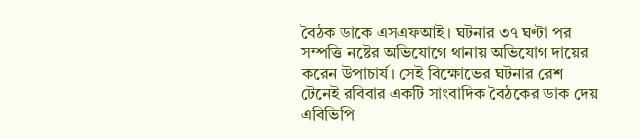বৈঠক ডাকে এসএফআই। ঘটনার ৩৭ ঘণ্টা পর সম্পত্তি নষ্টের অভিযোগে থানায় অভিযোগ দায়ের করেন উপাচার্য। সেই বিক্ষোভের ঘটনার রেশ টেনেই রবিবার একটি সাংবাদিক বৈঠকের ডাক দেয় এবিভিপি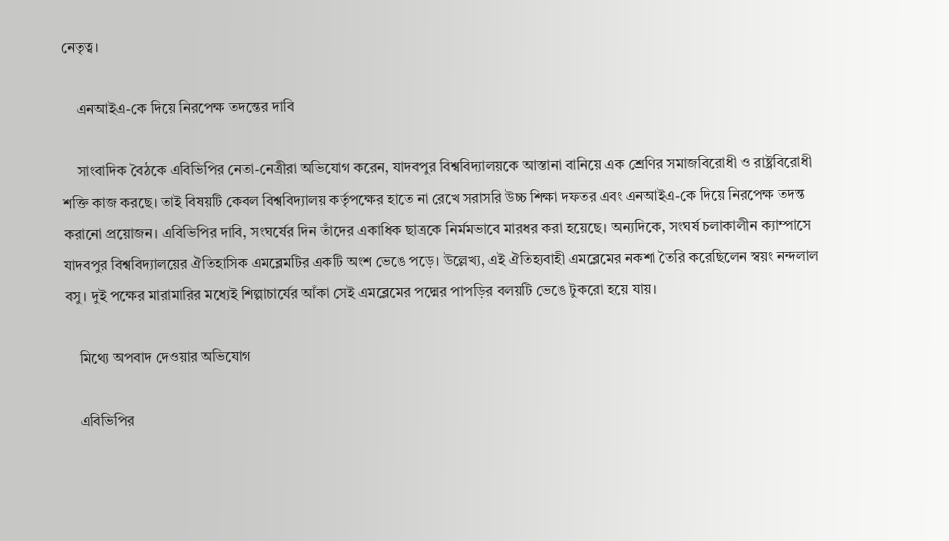নেতৃত্ব।

    এনআইএ-কে দিয়ে নিরপেক্ষ তদন্তের দাবি

    সাংবাদিক বৈঠকে এবিভিপির নেতা-নেত্রীরা অভিযোগ করেন, যাদবপুর বিশ্ববিদ্যালয়কে আস্তানা বানিয়ে এক শ্রেণির সমাজবিরোধী ও রাষ্ট্রবিরোধী শক্তি কাজ করছে। তাই বিষয়টি কেবল বিশ্ববিদ্যালয় কর্তৃপক্ষের হাতে না রেখে সরাসরি উচ্চ শিক্ষা দফতর এবং এনআইএ-কে দিয়ে নিরপেক্ষ তদন্ত করানো প্রয়োজন। এবিভিপির দাবি, সংঘর্ষের দিন তাঁদের একাধিক ছাত্রকে নির্মমভাবে মারধর করা হয়েছে। অন্যদিকে, সংঘর্ষ চলাকালীন ক্যাম্পাসে যাদবপুর বিশ্ববিদ্যালয়ের ঐতিহাসিক এমব্লেমটির একটি অংশ ভেঙে পড়ে। উল্লেখ্য, এই ঐতিহ্যবাহী এমব্লেমের নকশা তৈরি করেছিলেন স্বয়ং নন্দলাল বসু। দুই পক্ষের মারামারির মধ্যেই শিল্পাচার্যের আঁকা সেই এমব্লেমের পদ্মের পাপড়ির বলয়টি ভেঙে টুকরো হয়ে যায়।

    মিথ্যে অপবাদ দেওয়ার অভিযোগ

    এবিভিপির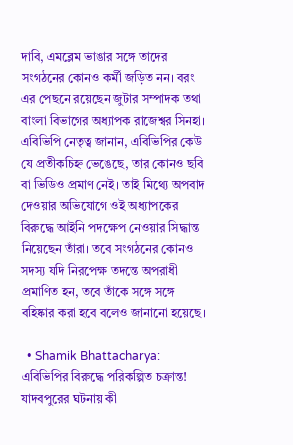দাবি, এমব্লেম ভাঙার সঙ্গে তাদের সংগঠনের কোনও কর্মী জড়িত নন। বরং এর পেছনে রয়েছেন জুটার সম্পাদক তথা বাংলা বিভাগের অধ্যাপক রাজেশ্বর সিনহা। এবিভিপি নেতৃত্ব জানান, এবিভিপির কেউ যে প্রতীকচিহ্ন ভেঙেছে, তার কোনও ছবি বা ভিডিও প্রমাণ নেই। তাই মিথ্যে অপবাদ দেওয়ার অভিযোগে ওই অধ্যাপকের বিরুদ্ধে আইনি পদক্ষেপ নেওয়ার সিদ্ধান্ত নিয়েছেন তাঁরা। তবে সংগঠনের কোনও সদস্য যদি নিরপেক্ষ তদন্তে অপরাধী প্রমাণিত হন, তবে তাঁকে সঙ্গে সঙ্গে বহিষ্কার করা হবে বলেও জানানো হয়েছে।

  • Shamik Bhattacharya: এবিভিপির বিরুদ্ধে পরিকল্পিত চক্রান্ত! যাদবপুরের ঘটনায় কী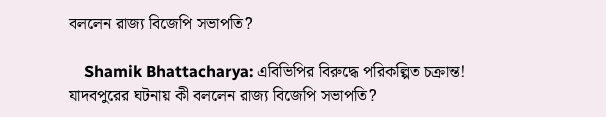বললেন রাজ্য বিজেপি সভাপতি?

    Shamik Bhattacharya: এবিভিপির বিরুদ্ধে পরিকল্পিত চক্রান্ত! যাদবপুরের ঘটনায় কী বললেন রাজ্য বিজেপি সভাপতি?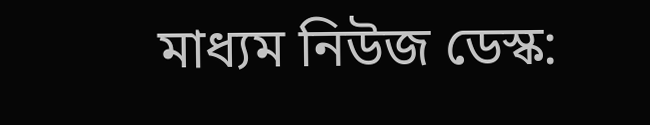মাধ্যম নিউজ ডেস্ক: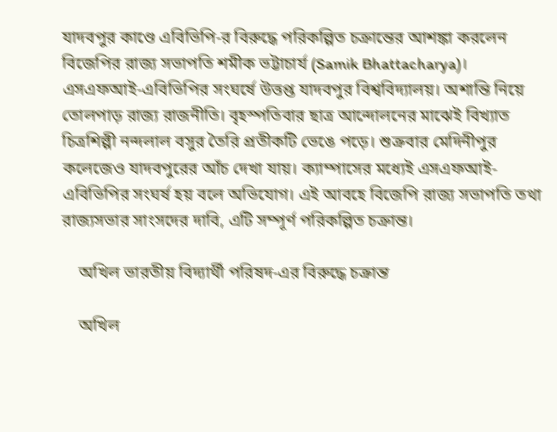যাদবপুর কাণ্ডে এবিভিপি-র বিরুদ্ধে পরিকল্পিত চক্রান্তের আশঙ্কা করলেন বিজেপির রাজ্য সভাপতি শমীক ভট্টাচার্য (Samik Bhattacharya)। এসএফআই-এবিভিপির সংঘর্ষে উত্তপ্ত যাদবপুর বিশ্ববিদ্যালয়। অশান্তি নিয়ে তোলপাড় রাজ্য রাজনীতি। বৃহস্পতিবার ছাত্র আন্দোলনের মাঝেই বিখ্যাত চিত্রশিল্পী নন্দলাল বসুর তৈরি প্রতীকটি ভেঙে পড়ে। শুক্রবার মেদিনীপুর কলেজেও যাদবপুরের আঁচ দেখা যায়। ক্যাম্পাসের মধ্যেই এসএফআই-এবিভিপির সংঘর্ষ হয় বলে অভিযোগ। এই আবহে বিজেপি রাজ্য সভাপতি তথা রাজ্যসভার সাংসদের দাবি, এটি সম্পূর্ণ পরিকল্পিত চক্রান্ত।

    অখিল ভারতীয় বিদ্যার্থী পরিষদ-এর বিরুদ্ধে চক্রান্ত

    অখিল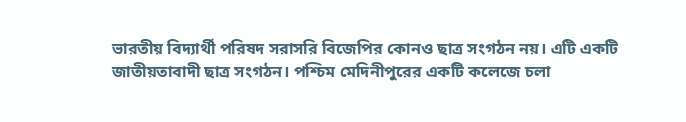ভারতীয় বিদ্যার্থী পরিষদ সরাসরি বিজেপির কোনও ছাত্র সংগঠন নয়। এটি একটি জাতীয়তাবাদী ছাত্র সংগঠন। পশ্চিম মেদিনীপুরের একটি কলেজে চলা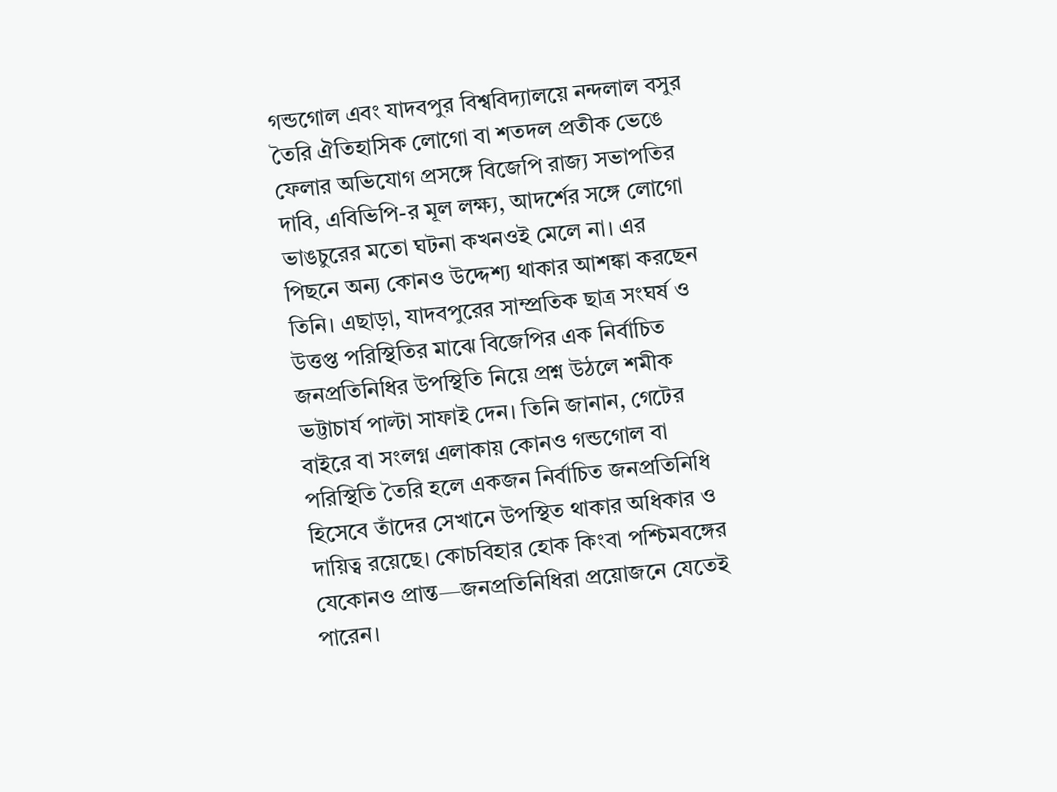গন্ডগোল এবং যাদবপুর বিশ্ববিদ্যালয়ে নন্দলাল বসুর তৈরি ঐতিহাসিক লোগো বা শতদল প্রতীক ভেঙে ফেলার অভিযোগ প্রসঙ্গে বিজেপি রাজ্য সভাপতির দাবি, এবিভিপি-র মূল লক্ষ্য, আদর্শের সঙ্গে লোগো ভাঙচুরের মতো ঘটনা কখনওই মেলে না। এর পিছনে অন্য কোনও উদ্দেশ্য থাকার আশঙ্কা করছেন তিনি। এছাড়া, যাদবপুরের সাম্প্রতিক ছাত্র সংঘর্ষ ও উত্তপ্ত পরিস্থিতির মাঝে বিজেপির এক নির্বাচিত জনপ্রতিনিধির উপস্থিতি নিয়ে প্রশ্ন উঠলে শমীক ভট্টাচার্য পাল্টা সাফাই দেন। তিনি জানান, গেটের বাইরে বা সংলগ্ন এলাকায় কোনও গন্ডগোল বা পরিস্থিতি তৈরি হলে একজন নির্বাচিত জনপ্রতিনিধি হিসেবে তাঁদের সেখানে উপস্থিত থাকার অধিকার ও দায়িত্ব রয়েছে। কোচবিহার হোক কিংবা পশ্চিমবঙ্গের যেকোনও প্রান্ত—জনপ্রতিনিধিরা প্রয়োজনে যেতেই পারেন।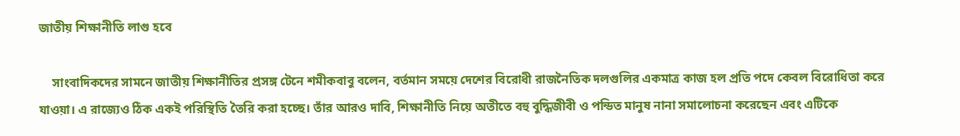জাতীয় শিক্ষানীতি লাগু হবে

    সাংবাদিকদের সামনে জাতীয় শিক্ষানীতির প্রসঙ্গ টেনে শমীকবাবু বলেন, বর্তমান সময়ে দেশের বিরোধী রাজনৈতিক দলগুলির একমাত্র কাজ হল প্রতি পদে কেবল বিরোধিতা করে যাওয়া। এ রাজ্যেও ঠিক একই পরিস্থিতি তৈরি করা হচ্ছে। তাঁর আরও দাবি, শিক্ষানীতি নিয়ে অতীতে বহু বুদ্ধিজীবী ও পন্ডিত মানুষ নানা সমালোচনা করেছেন এবং এটিকে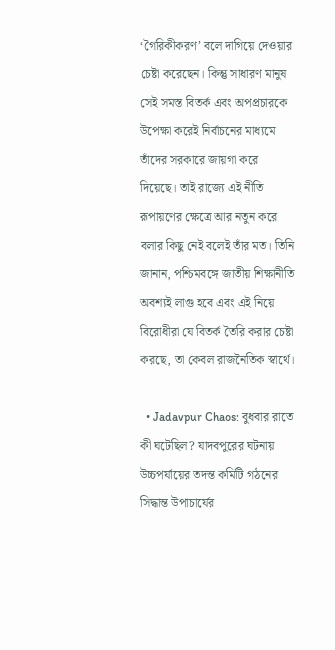‘গৈরিকীকরণ’ বলে দাগিয়ে দেওয়ার চেষ্টা করেছেন। কিন্তু সাধারণ মানুষ সেই সমস্ত বিতর্ক এবং অপপ্রচারকে উপেক্ষা করেই নির্বাচনের মাধ্যমে তাঁদের সরকারে জায়গা করে দিয়েছে। তাই রাজ্যে এই নীতি রূপায়ণের ক্ষেত্রে আর নতুন করে বলার কিছু নেই বলেই তাঁর মত। তিনি জানান, পশ্চিমবঙ্গে জাতীয় শিক্ষানীতি অবশ্যই লাগু হবে এবং এই নিয়ে বিরোধীরা যে বিতর্ক তৈরি করার চেষ্টা করছে, তা কেবল রাজনৈতিক স্বার্থে।

  • Jadavpur Chaos: বুধবার রাতে কী ঘটেছিল? যাদবপুরের ঘটনায় উচ্চপর্যায়ের তদন্ত কমিটি গঠনের সিদ্ধান্ত উপাচার্যের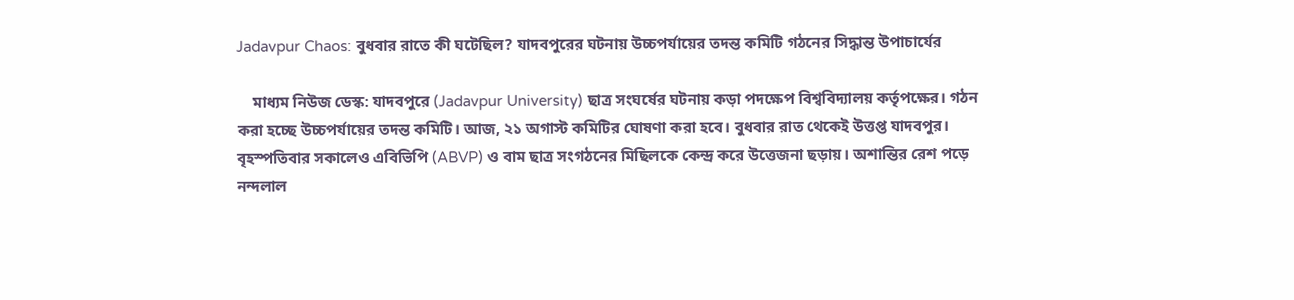Jadavpur Chaos: বুধবার রাতে কী ঘটেছিল? যাদবপুরের ঘটনায় উচ্চপর্যায়ের তদন্ত কমিটি গঠনের সিদ্ধান্ত উপাচার্যের

    মাধ্যম নিউজ ডেস্ক: যাদবপুরে (Jadavpur University) ছাত্র সংঘর্ষের ঘটনায় কড়া পদক্ষেপ বিশ্ববিদ্যালয় কর্তৃপক্ষের। গঠন করা হচ্ছে উচ্চপর্যায়ের তদন্ত কমিটি। আজ, ২১ অগাস্ট কমিটির ঘোষণা করা হবে। বুধবার রাত থেকেই উত্তপ্ত যাদবপুর। বৃহস্পতিবার সকালেও এবিভিপি (ABVP) ও বাম ছাত্র সংগঠনের মিছিলকে কেন্দ্র করে উত্তেজনা ছড়ায়। অশান্তির রেশ পড়ে নন্দলাল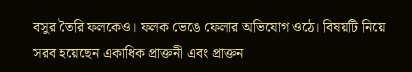বসুর তৈরি ফলকেও। ফলক ভেঙে ফেলার অভিযোগ ওঠে। বিষয়টি নিয়ে সরব হয়েছেন একাধিক প্রাক্তনী এবং প্রাক্তন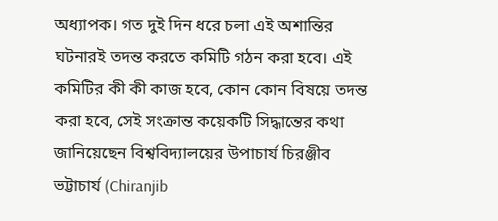অধ্যাপক। গত দুই দিন ধরে চলা এই অশান্তির ঘটনারই তদন্ত করতে কমিটি গঠন করা হবে। এই কমিটির কী কী কাজ হবে, কোন কোন বিষয়ে তদন্ত করা হবে, সেই সংক্রান্ত কয়েকটি সিদ্ধান্তের কথা জানিয়েছেন বিশ্ববিদ্যালয়ের উপাচার্য চিরঞ্জীব ভট্টাচার্য (Chiranjib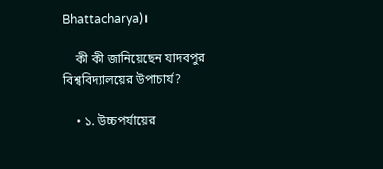Bhattacharya)।

    কী কী জানিয়েছেন যাদবপুর বিশ্ববিদ্যালয়ের উপাচার্য?

    • ১. উচ্চপর্যায়ের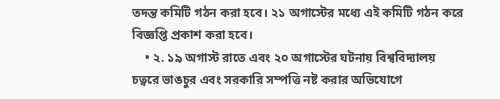তদন্ত কমিটি গঠন করা হবে। ২১ অগাস্টের মধ্যে এই কমিটি গঠন করে বিজ্ঞপ্তি প্রকাশ করা হবে।
    • ২. ১৯ অগাস্ট রাতে এবং ২০ অগাস্টের ঘটনায় বিশ্ববিদ্যালয় চত্বরে ভাঙচুর এবং সরকারি সম্পত্তি নষ্ট করার অভিযোগে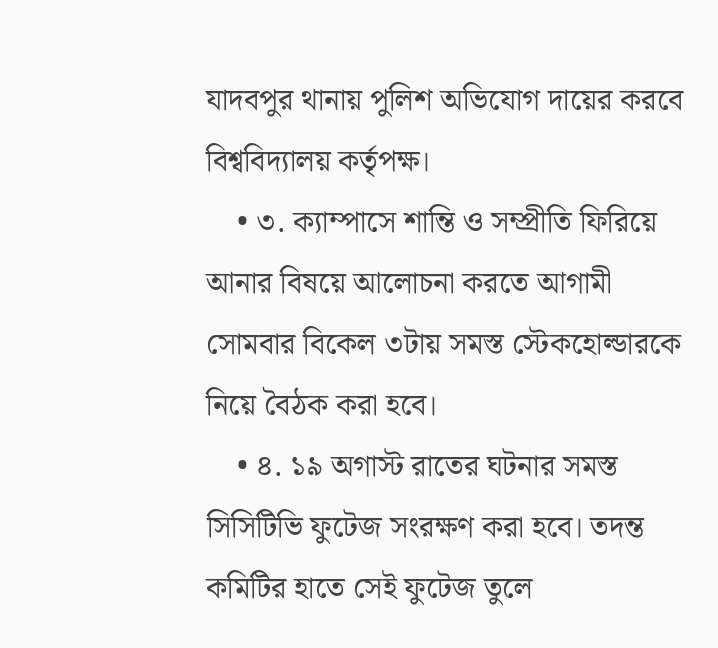যাদবপুর থানায় পুলিশ অভিযোগ দায়ের করবে বিশ্ববিদ্যালয় কর্তৃপক্ষ।
    • ৩. ক্যাম্পাসে শান্তি ও সম্প্রীতি ফিরিয়ে আনার বিষয়ে আলোচনা করতে আগামী সোমবার বিকেল ৩টায় সমস্ত স্টেকহোল্ডারকে নিয়ে বৈঠক করা হবে।
    • ৪. ১৯ অগাস্ট রাতের ঘটনার সমস্ত সিসিটিভি ফুটেজ সংরক্ষণ করা হবে। তদন্ত কমিটির হাতে সেই ফুটেজ তুলে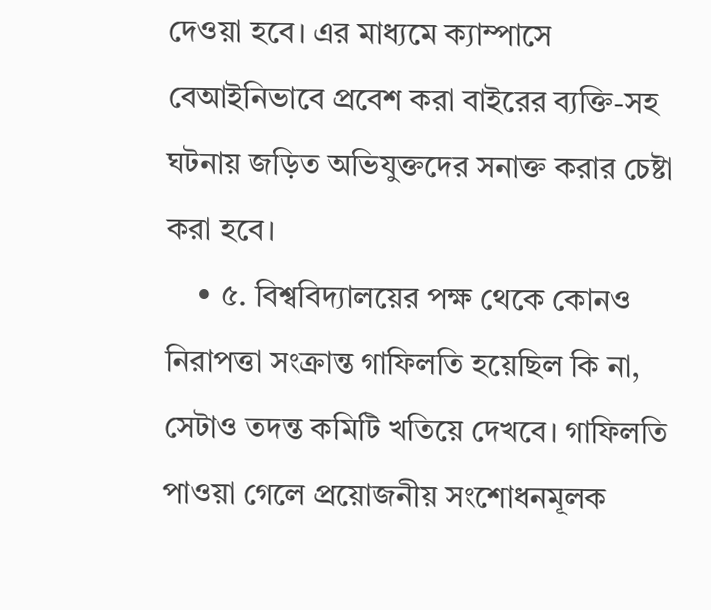দেওয়া হবে। এর মাধ্যমে ক্যাম্পাসে বেআইনিভাবে প্রবেশ করা বাইরের ব্যক্তি-সহ ঘটনায় জড়িত অভিযুক্তদের সনাক্ত করার চেষ্টা করা হবে।
    • ৫. বিশ্ববিদ্যালয়ের পক্ষ থেকে কোনও নিরাপত্তা সংক্রান্ত গাফিলতি হয়েছিল কি না, সেটাও তদন্ত কমিটি খতিয়ে দেখবে। গাফিলতি পাওয়া গেলে প্রয়োজনীয় সংশোধনমূলক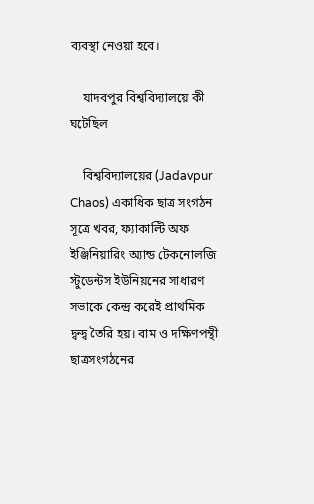ব্যবস্থা নেওয়া হবে।

    যাদবপুর বিশ্ববিদ্যালয়ে কী ঘটেছিল

    বিশ্ববিদ্যালয়ের (Jadavpur Chaos) একাধিক ছাত্র সংগঠন সূত্রে খবর, ফ্যাকাল্টি অফ ইঞ্জিনিয়ারিং অ্যান্ড টেকনোলজি স্টুডেন্টস ইউনিয়নের সাধারণ সভাকে কেন্দ্র করেই প্রাথমিক দ্বন্দ্ব তৈরি হয়। বাম ও দক্ষিণপন্থী ছাত্রসংগঠনের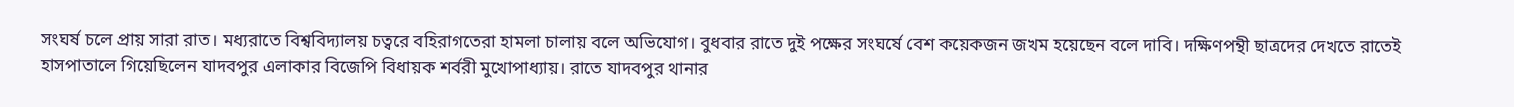সংঘর্ষ চলে প্রায় সারা রাত। মধ্যরাতে বিশ্ববিদ্যালয় চত্বরে বহিরাগতেরা হামলা চালায় বলে অভিযোগ। বুধবার রাতে দুই পক্ষের সংঘর্ষে বেশ কয়েকজন জখম হয়েছেন বলে দাবি। দক্ষিণপন্থী ছাত্রদের দেখতে রাতেই হাসপাতালে গিয়েছিলেন যাদবপুর এলাকার বিজেপি বিধায়ক শর্বরী মুখোপাধ্যায়। রাতে যাদবপুর থানার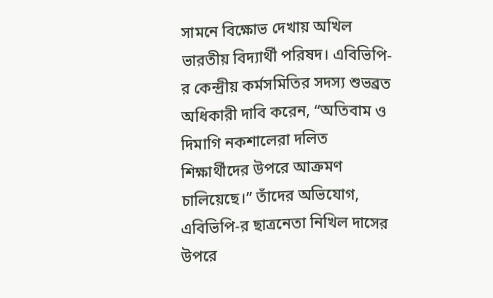সামনে বিক্ষোভ দেখায় অখিল ভারতীয় বিদ্যার্থী পরিষদ। এবিভিপি-র কেন্দ্রীয় কর্মসমিতির সদস্য শুভব্রত অধিকারী দাবি করেন, “অতিবাম ও দিমাগি নকশালেরা দলিত শিক্ষার্থীদের উপরে আক্রমণ চালিয়েছে।” তাঁদের অভিযোগ, এবিভিপি-র ছাত্রনেতা নিখিল দাসের উপরে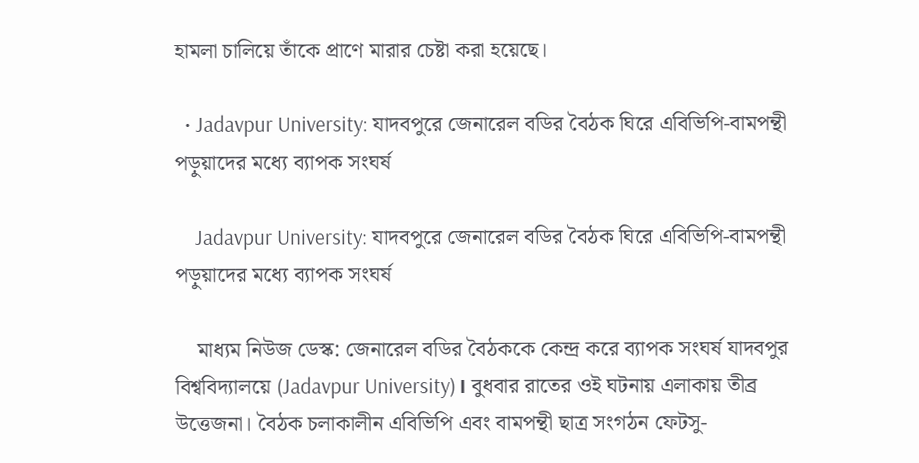হামলা চালিয়ে তাঁকে প্রাণে মারার চেষ্টা করা হয়েছে।

  • Jadavpur University: যাদবপুরে জেনারেল বডির বৈঠক ঘিরে এবিভিপি-বামপন্থী পড়ুয়াদের মধ্যে ব্যাপক সংঘর্ষ

    Jadavpur University: যাদবপুরে জেনারেল বডির বৈঠক ঘিরে এবিভিপি-বামপন্থী পড়ুয়াদের মধ্যে ব্যাপক সংঘর্ষ

    মাধ্যম নিউজ ডেস্ক: জেনারেল বডির বৈঠককে কেন্দ্র করে ব্যাপক সংঘর্ষ যাদবপুর বিশ্ববিদ্যালয়ে (Jadavpur University)। বুধবার রাতের ওই ঘটনায় এলাকায় তীব্র উত্তেজনা। বৈঠক চলাকালীন এবিভিপি এবং বামপন্থী ছাত্র সংগঠন ফেটসু-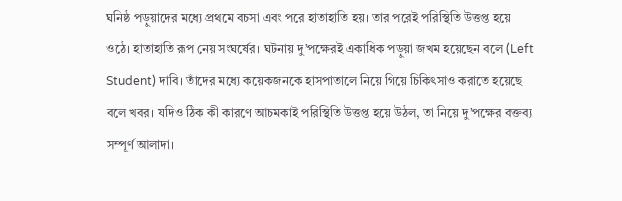ঘনিষ্ঠ পড়ুয়াদের মধ্যে প্রথমে বচসা এবং পরে হাতাহাতি হয়। তার পরেই পরিস্থিতি উত্তপ্ত হয়ে ওঠে। হাতাহাতি রূপ নেয় সংঘর্ষের। ঘটনায় দু’পক্ষেরই একাধিক পড়ুয়া জখম হয়েছেন বলে (Left Student) দাবি। তাঁদের মধ্যে কয়েকজনকে হাসপাতালে নিয়ে গিয়ে চিকিৎসাও করাতে হয়েছে বলে খবর। যদিও ঠিক কী কারণে আচমকাই পরিস্থিতি উত্তপ্ত হয়ে উঠল, তা নিয়ে দু’পক্ষের বক্তব্য সম্পূর্ণ আলাদা।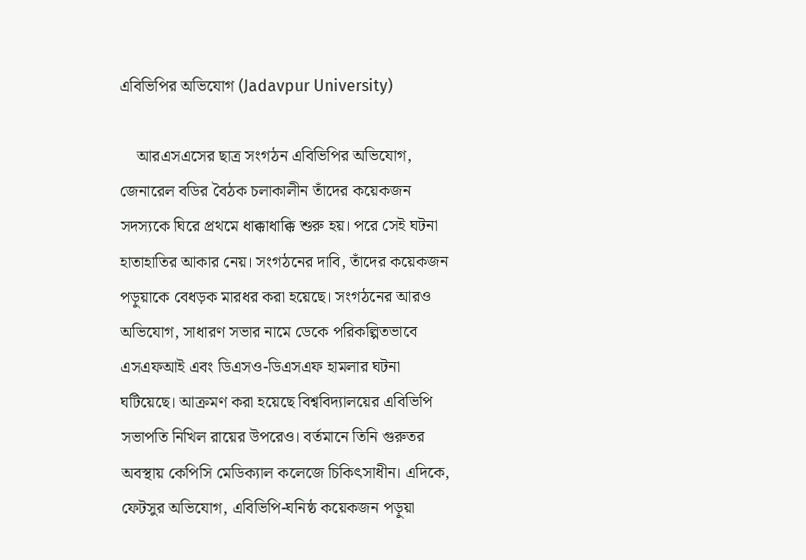এবিভিপির অভিযোগ (Jadavpur University)

    আরএসএসের ছাত্র সংগঠন এবিভিপির অভিযোগ, জেনারেল বডির বৈঠক চলাকালীন তাঁদের কয়েকজন সদস্যকে ঘিরে প্রথমে ধাক্কাধাক্কি শুরু হয়। পরে সেই ঘটনা হাতাহাতির আকার নেয়। সংগঠনের দাবি, তাঁদের কয়েকজন পড়ুয়াকে বেধড়ক মারধর করা হয়েছে। সংগঠনের আরও অভিযোগ, সাধারণ সভার নামে ডেকে পরিকল্পিতভাবে এসএফআই এবং ডিএসও-ডিএসএফ হামলার ঘটনা ঘটিয়েছে। আক্রমণ করা হয়েছে বিশ্ববিদ্যালয়ের এবিভিপি সভাপতি নিখিল রায়ের উপরেও। বর্তমানে তিনি গুরুতর অবস্থায় কেপিসি মেডিক্যাল কলেজে চিকিৎসাধীন। এদিকে, ফেটসুর অভিযোগ, এবিভিপি-ঘনিষ্ঠ কয়েকজন পড়ুয়া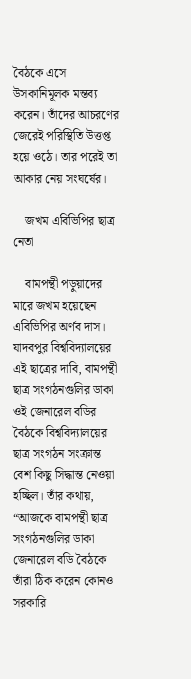বৈঠকে এসে উসকানিমূলক মন্তব্য করেন। তাঁদের আচরণের জেরেই পরিস্থিতি উত্তপ্ত হয়ে ওঠে। তার পরেই তা আকার নেয় সংঘর্ষের।

    জখম এবিভিপির ছাত্র নেতা

    বামপন্থী পড়ুয়াদের মারে জখম হয়েছেন এবিভিপির অর্ণব দাস। যাদবপুর বিশ্ববিদ্যালয়ের এই ছাত্রের দাবি, বামপন্থী ছাত্র সংগঠনগুলির ডাকা ওই জেনারেল বডির বৈঠকে বিশ্ববিদ্যালয়ের ছাত্র সংগঠন সংক্রান্ত বেশ কিছু সিদ্ধান্ত নেওয়া হচ্ছিল। তাঁর কথায়, “আজকে বামপন্থী ছাত্র সংগঠনগুলির ডাকা জেনারেল বডি বৈঠকে তাঁরা ঠিক করেন কোনও সরকারি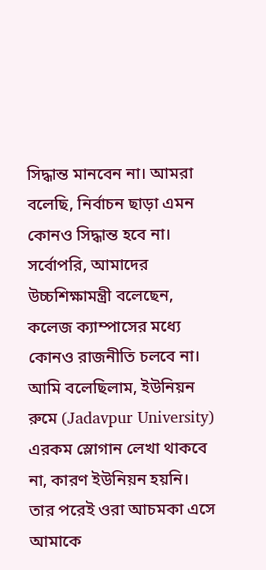সিদ্ধান্ত মানবেন না। আমরা বলেছি, নির্বাচন ছাড়া এমন কোনও সিদ্ধান্ত হবে না। সর্বোপরি, আমাদের উচ্চশিক্ষামন্ত্রী বলেছেন, কলেজ ক্যাম্পাসের মধ্যে কোনও রাজনীতি চলবে না। আমি বলেছিলাম, ইউনিয়ন রুমে (Jadavpur University) এরকম স্লোগান লেখা থাকবে না, কারণ ইউনিয়ন হয়নি। তার পরেই ওরা আচমকা এসে আমাকে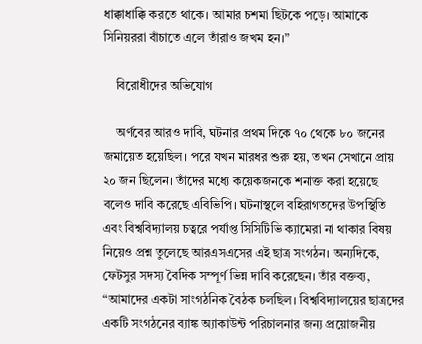ধাক্কাধাক্কি করতে থাকে। আমার চশমা ছিটকে পড়ে। আমাকে সিনিয়ররা বাঁচাতে এলে তাঁরাও জখম হন।”

    বিরোধীদের অভিযোগ

    অর্ণবের আরও দাবি, ঘটনার প্রথম দিকে ৭০ থেকে ৮০ জনের জমায়েত হয়েছিল। পরে যখন মারধর শুরু হয়, তখন সেখানে প্রায় ২০ জন ছিলেন। তাঁদের মধ্যে কয়েকজনকে শনাক্ত করা হয়েছে বলেও দাবি করেছে এবিভিপি। ঘটনাস্থলে বহিরাগতদের উপস্থিতি এবং বিশ্ববিদ্যালয় চত্বরে পর্যাপ্ত সিসিটিভি ক্যামেরা না থাকার বিষয় নিয়েও প্রশ্ন তুলেছে আরএসএসের এই ছাত্র সংগঠন। অন্যদিকে, ফেটসুর সদস্য বৈদিক সম্পূর্ণ ভিন্ন দাবি করেছেন। তাঁর বক্তব্য, “আমাদের একটা সাংগঠনিক বৈঠক চলছিল। বিশ্ববিদ্যালয়ের ছাত্রদের একটি সংগঠনের ব্যাঙ্ক অ্যাকাউন্ট পরিচালনার জন্য প্রয়োজনীয়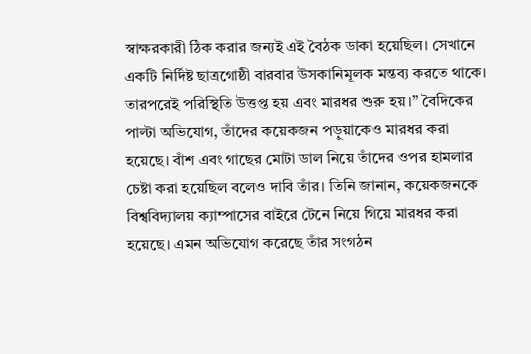স্বাক্ষরকারী ঠিক করার জন্যই এই বৈঠক ডাকা হয়েছিল। সেখানে একটি নির্দিষ্ট ছাত্রগোষ্ঠী বারবার উসকানিমূলক মন্তব্য করতে থাকে। তারপরেই পরিস্থিতি উত্তপ্ত হয় এবং মারধর শুরু হয়।” বৈদিকের পাল্টা অভিযোগ, তাঁদের কয়েকজন পড়ুয়াকেও মারধর করা হয়েছে। বাঁশ এবং গাছের মোটা ডাল নিয়ে তাঁদের ওপর হামলার চেষ্টা করা হয়েছিল বলেও দাবি তাঁর। তিনি জানান, কয়েকজনকে বিশ্ববিদ্যালয় ক্যাম্পাসের বাইরে টেনে নিয়ে গিয়ে মারধর করা হয়েছে। এমন অভিযোগ করেছে তাঁর সংগঠন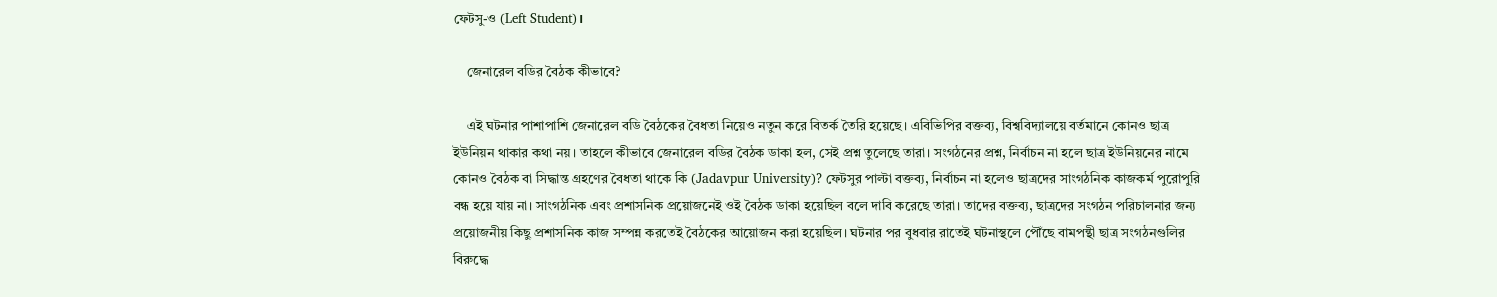ফেটসু-ও (Left Student)।

    জেনারেল বডির বৈঠক কীভাবে?

    এই ঘটনার পাশাপাশি জেনারেল বডি বৈঠকের বৈধতা নিয়েও নতুন করে বিতর্ক তৈরি হয়েছে। এবিভিপির বক্তব্য, বিশ্ববিদ্যালয়ে বর্তমানে কোনও ছাত্র ইউনিয়ন থাকার কথা নয়। তাহলে কীভাবে জেনারেল বডির বৈঠক ডাকা হল, সেই প্রশ্ন তুলেছে তারা। সংগঠনের প্রশ্ন, নির্বাচন না হলে ছাত্র ইউনিয়নের নামে কোনও বৈঠক বা সিদ্ধান্ত গ্রহণের বৈধতা থাকে কি (Jadavpur University)? ফেটসুর পাল্টা বক্তব্য, নির্বাচন না হলেও ছাত্রদের সাংগঠনিক কাজকর্ম পুরোপুরি বন্ধ হয়ে যায় না। সাংগঠনিক এবং প্রশাসনিক প্রয়োজনেই ওই বৈঠক ডাকা হয়েছিল বলে দাবি করেছে তারা। তাদের বক্তব্য, ছাত্রদের সংগঠন পরিচালনার জন্য প্রয়োজনীয় কিছু প্রশাসনিক কাজ সম্পন্ন করতেই বৈঠকের আয়োজন করা হয়েছিল। ঘটনার পর বুধবার রাতেই ঘটনাস্থলে পৌঁছে বামপন্থী ছাত্র সংগঠনগুলির বিরুদ্ধে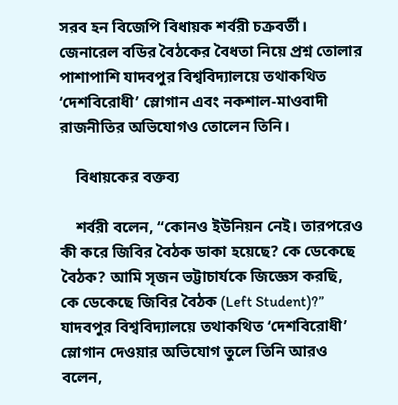সরব হন বিজেপি বিধায়ক শর্বরী চক্রবর্তী। জেনারেল বডির বৈঠকের বৈধতা নিয়ে প্রশ্ন তোলার পাশাপাশি যাদবপুর বিশ্ববিদ্যালয়ে তথাকথিত ‘দেশবিরোধী’ স্লোগান এবং নকশাল-মাওবাদী রাজনীতির অভিযোগও তোলেন তিনি।

    বিধায়কের বক্তব্য

    শর্বরী বলেন, “কোনও ইউনিয়ন নেই। তারপরেও কী করে জিবির বৈঠক ডাকা হয়েছে? কে ডেকেছে বৈঠক? আমি সৃজন ভট্টাচার্যকে জিজ্ঞেস করছি, কে ডেকেছে জিবির বৈঠক (Left Student)?” যাদবপুর বিশ্ববিদ্যালয়ে তথাকথিত ‘দেশবিরোধী’ স্লোগান দেওয়ার অভিযোগ তুলে তিনি আরও বলেন,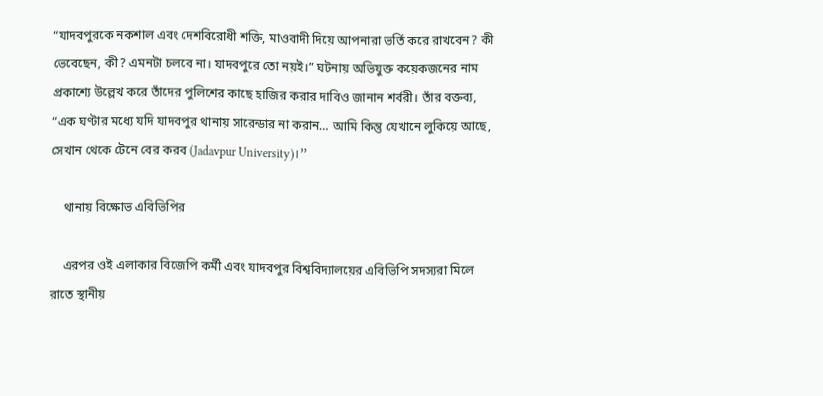“যাদবপুরকে নকশাল এবং দেশবিরোধী শক্তি, মাওবাদী দিয়ে আপনারা ভর্তি করে রাখবেন? কী ভেবেছেন, কী? এমনটা চলবে না। যাদবপুরে তো নয়ই।” ঘটনায় অভিযুক্ত কয়েকজনের নাম প্রকাশ্যে উল্লেখ করে তাঁদের পুলিশের কাছে হাজির করার দাবিও জানান শর্বরী। তাঁর বক্তব্য, “এক ঘণ্টার মধ্যে যদি যাদবপুর থানায় সারেন্ডার না করান… আমি কিন্তু যেখানে লুকিয়ে আছে, সেখান থেকে টেনে বের করব (Jadavpur University)।”

    থানায় বিক্ষোভ এবিভিপির

    এরপর ওই এলাকার বিজেপি কর্মী এবং যাদবপুর বিশ্ববিদ্যালয়ের এবিভিপি সদস্যরা মিলে রাতে স্থানীয়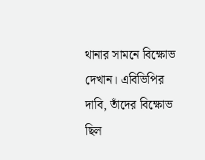থানার সামনে বিক্ষোভ দেখান। এবিভিপির দাবি, তাঁদের বিক্ষোভ ছিল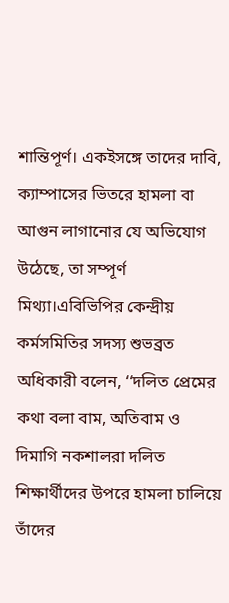শান্তিপূর্ণ। একইসঙ্গে তাদের দাবি, ক্যাম্পাসের ভিতরে হামলা বা আগুন লাগানোর যে অভিযোগ উঠেছে, তা সম্পূর্ণ মিথ্যা।এবিভিপির কেন্দ্রীয় কর্মসমিতির সদস্য শুভব্রত অধিকারী বলেন, ‘‘দলিত প্রেমের কথা বলা বাম, অতিবাম ও দিমাগি নকশালরা দলিত শিক্ষার্থীদের উপরে হামলা চালিয়ে তাঁদের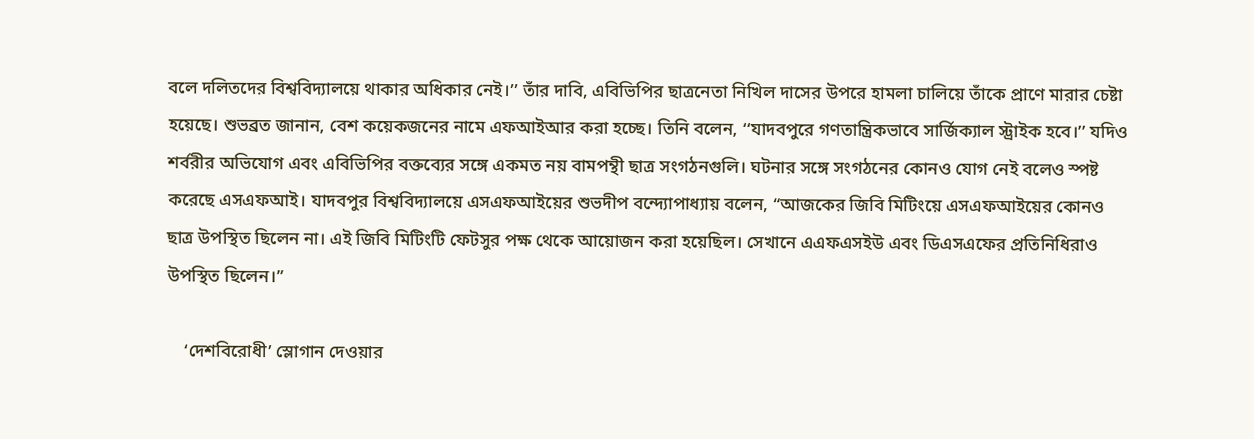বলে দলিতদের বিশ্ববিদ্যালয়ে থাকার অধিকার নেই।’’ তাঁর দাবি, এবিভিপির ছাত্রনেতা নিখিল দাসের উপরে হামলা চালিয়ে তাঁকে প্রাণে মারার চেষ্টা হয়েছে। শুভব্রত জানান, বেশ কয়েকজনের নামে এফআইআর করা হচ্ছে। তিনি বলেন, ‘‘যাদবপুরে গণতান্ত্রিকভাবে সার্জিক্যাল স্ট্রাইক হবে।’’ যদিও শর্বরীর অভিযোগ এবং এবিভিপির বক্তব্যের সঙ্গে একমত নয় বামপন্থী ছাত্র সংগঠনগুলি। ঘটনার সঙ্গে সংগঠনের কোনও যোগ নেই বলেও স্পষ্ট করেছে এসএফআই। যাদবপুর বিশ্ববিদ্যালয়ে এসএফআইয়ের শুভদীপ বন্দ্যোপাধ্যায় বলেন, “আজকের জিবি মিটিংয়ে এসএফআইয়ের কোনও ছাত্র উপস্থিত ছিলেন না। এই জিবি মিটিংটি ফেটসুর পক্ষ থেকে আয়োজন করা হয়েছিল। সেখানে এএফএসইউ এবং ডিএসএফের প্রতিনিধিরাও উপস্থিত ছিলেন।”

    ‘দেশবিরোধী’ স্লোগান দেওয়ার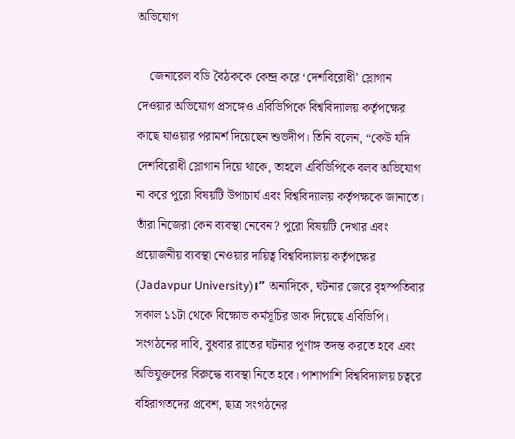অভিযোগ

    জেনারেল বডি বৈঠককে কেন্দ্র করে ‘দেশবিরোধী’ স্লোগান দেওয়ার অভিযোগ প্রসঙ্গেও এবিভিপিকে বিশ্ববিদ্যালয় কর্তৃপক্ষের কাছে যাওয়ার পরামর্শ দিয়েছেন শুভদীপ। তিনি বলেন, “কেউ যদি দেশবিরোধী স্লোগান দিয়ে থাকে, তাহলে এবিভিপিকে বলব অভিযোগ না করে পুরো বিষয়টি উপাচার্য এবং বিশ্ববিদ্যালয় কর্তৃপক্ষকে জানাতে। তাঁরা নিজেরা কেন ব্যবস্থা নেবেন? পুরো বিষয়টি দেখার এবং প্রয়োজনীয় ব্যবস্থা নেওয়ার দায়িত্ব বিশ্ববিদ্যালয় কর্তৃপক্ষের (Jadavpur University)।” অন্যদিকে, ঘটনার জেরে বৃহস্পতিবার সকাল ১১টা থেকে বিক্ষোভ কর্মসূচির ডাক দিয়েছে এবিভিপি। সংগঠনের দাবি, বুধবার রাতের ঘটনার পূর্ণাঙ্গ তদন্ত করতে হবে এবং অভিযুক্তদের বিরুদ্ধে ব্যবস্থা নিতে হবে। পাশাপাশি বিশ্ববিদ্যালয় চত্বরে বহিরাগতদের প্রবেশ, ছাত্র সংগঠনের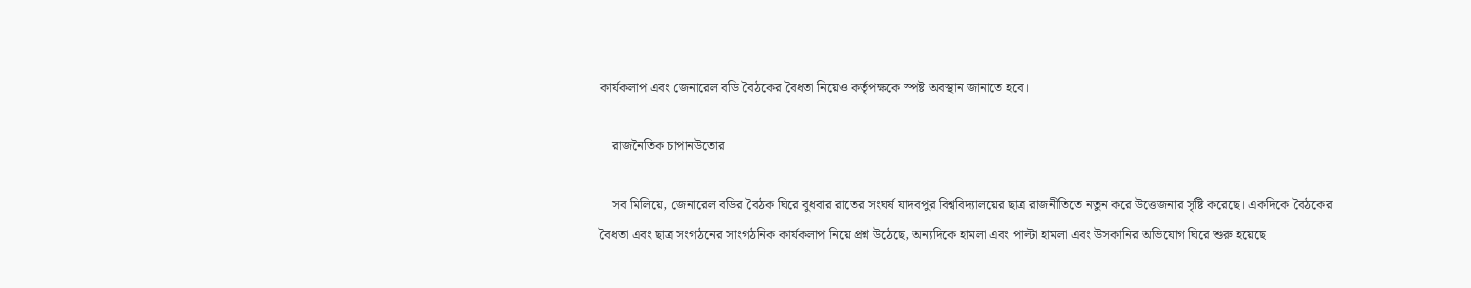কার্যকলাপ এবং জেনারেল বডি বৈঠকের বৈধতা নিয়েও কর্তৃপক্ষকে স্পষ্ট অবস্থান জানাতে হবে।

    রাজনৈতিক চাপানউতোর

    সব মিলিয়ে, জেনারেল বডির বৈঠক ঘিরে বুধবার রাতের সংঘর্ষ যাদবপুর বিশ্ববিদ্যালয়ের ছাত্র রাজনীতিতে নতুন করে উত্তেজনার সৃষ্টি করেছে। একদিকে বৈঠকের বৈধতা এবং ছাত্র সংগঠনের সাংগঠনিক কার্যকলাপ নিয়ে প্রশ্ন উঠেছে, অন্যদিকে হামলা এবং পাল্টা হামলা এবং উসকানির অভিযোগ ঘিরে শুরু হয়েছে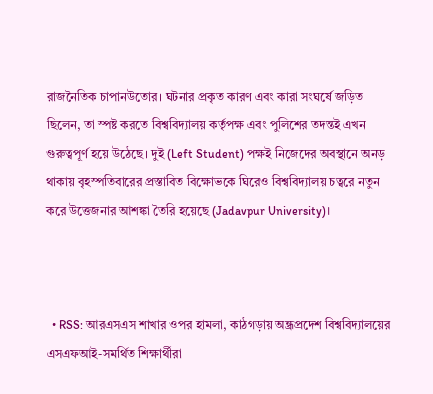রাজনৈতিক চাপানউতোর। ঘটনার প্রকৃত কারণ এবং কারা সংঘর্ষে জড়িত ছিলেন, তা স্পষ্ট করতে বিশ্ববিদ্যালয় কর্তৃপক্ষ এবং পুলিশের তদন্তই এখন গুরুত্বপূর্ণ হয়ে উঠেছে। দুই (Left Student) পক্ষই নিজেদের অবস্থানে অনড় থাকায় বৃহস্পতিবারের প্রস্তাবিত বিক্ষোভকে ঘিরেও বিশ্ববিদ্যালয় চত্বরে নতুন করে উত্তেজনার আশঙ্কা তৈরি হয়েছে (Jadavpur University)।



  • RSS: আরএসএস শাখার ওপর হামলা, কাঠগড়ায় অন্ধ্রপ্রদেশ বিশ্ববিদ্যালয়ের এসএফআই-সমর্থিত শিক্ষার্থীরা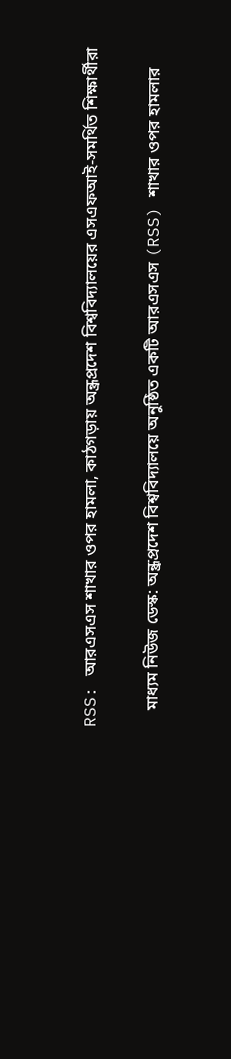RSS: আরএসএস শাখার ওপর হামলা, কাঠগড়ায় অন্ধ্রপ্রদেশ বিশ্ববিদ্যালয়ের এসএফআই-সমর্থিত শিক্ষার্থীরা

    মাধ্যম নিউজ ডেস্ক: অন্ধ্রপ্রদেশ বিশ্ববিদ্যালয়ে অনুষ্ঠিত একটি আরএসএস (RSS) শাখার ওপর হামলার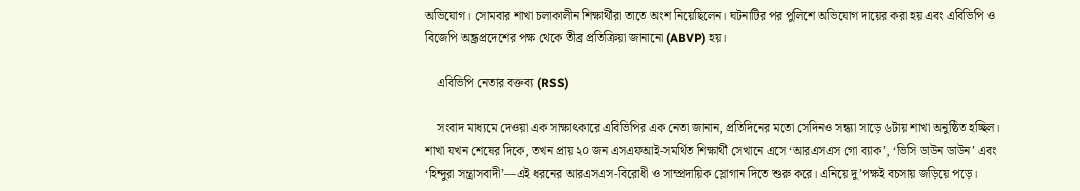অভিযোগ। সোমবার শাখা চলাকালীন শিক্ষার্থীরা তাতে অংশ নিয়েছিলেন। ঘটনাটির পর পুলিশে অভিযোগ দায়ের করা হয় এবং এবিভিপি ও বিজেপি অন্ধ্রপ্রদেশের পক্ষ থেকে তীব্র প্রতিক্রিয়া জানানো (ABVP) হয়।

    এবিভিপি নেতার বক্তব্য (RSS)

    সংবাদ মাধ্যমে দেওয়া এক সাক্ষাৎকারে এবিভিপির এক নেতা জানান, প্রতিদিনের মতো সেদিনও সন্ধ্যা সাড়ে ৬টায় শাখা অনুষ্ঠিত হচ্ছিল। শাখা যখন শেষের দিকে, তখন প্রায় ২০ জন এসএফআই-সমর্থিত শিক্ষার্থী সেখানে এসে ‘আরএসএস গো ব্যাক’, ‘ভিসি ডাউন ডাউন’ এবং ‘হিন্দুরা সন্ত্রাসবাদী’—এই ধরনের আরএসএস-বিরোধী ও সাম্প্রদায়িক স্লোগান দিতে শুরু করে। এনিয়ে দু’পক্ষই বচসায় জড়িয়ে পড়ে।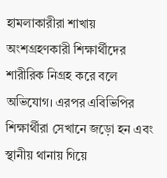হামলাকারীরা শাখায় অংশগ্রহণকারী শিক্ষার্থীদের শারীরিক নিগ্রহ করে বলে অভিযোগ। এরপর এবিভিপির শিক্ষার্থীরা সেখানে জড়ো হন এবং স্থানীয় থানায় গিয়ে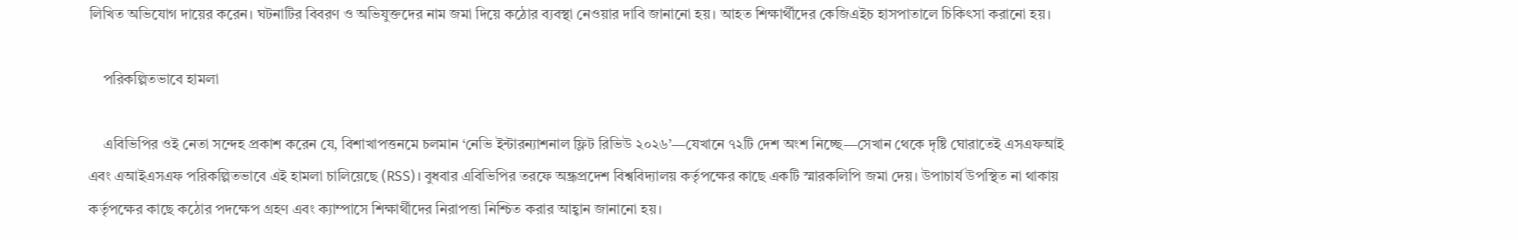লিখিত অভিযোগ দায়ের করেন। ঘটনাটির বিবরণ ও অভিযুক্তদের নাম জমা দিয়ে কঠোর ব্যবস্থা নেওয়ার দাবি জানানো হয়। আহত শিক্ষার্থীদের কেজিএইচ হাসপাতালে চিকিৎসা করানো হয়।

    পরিকল্পিতভাবে হামলা

    এবিভিপির ওই নেতা সন্দেহ প্রকাশ করেন যে, বিশাখাপত্তনমে চলমান ‘নেভি ইন্টারন্যাশনাল ফ্লিট রিভিউ ২০২৬’—যেখানে ৭২টি দেশ অংশ নিচ্ছে—সেখান থেকে দৃষ্টি ঘোরাতেই এসএফআই এবং এআইএসএফ পরিকল্পিতভাবে এই হামলা চালিয়েছে (RSS)। বুধবার এবিভিপির তরফে অন্ধ্রপ্রদেশ বিশ্ববিদ্যালয় কর্তৃপক্ষের কাছে একটি স্মারকলিপি জমা দেয়। উপাচার্য উপস্থিত না থাকায় কর্তৃপক্ষের কাছে কঠোর পদক্ষেপ গ্রহণ এবং ক্যাম্পাসে শিক্ষার্থীদের নিরাপত্তা নিশ্চিত করার আহ্বান জানানো হয়।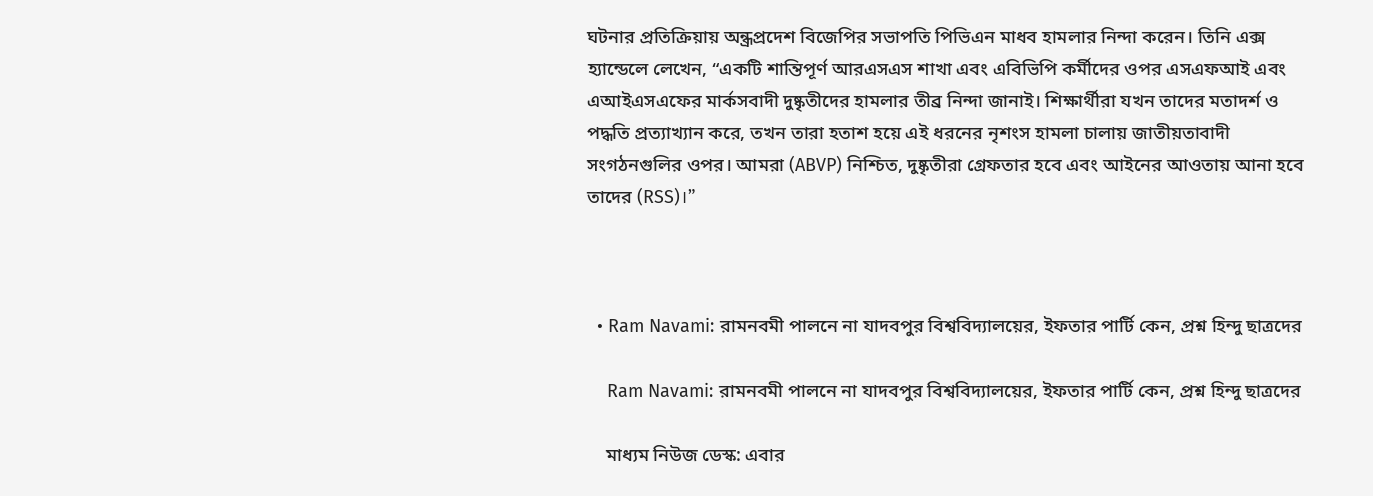ঘটনার প্রতিক্রিয়ায় অন্ধ্রপ্রদেশ বিজেপির সভাপতি পিভিএন মাধব হামলার নিন্দা করেন। তিনি এক্স হ্যান্ডেলে লেখেন, “একটি শান্তিপূর্ণ আরএসএস শাখা এবং এবিভিপি কর্মীদের ওপর এসএফআই এবং এআইএসএফের মার্কসবাদী দুষ্কৃতীদের হামলার তীব্র নিন্দা জানাই। শিক্ষার্থীরা যখন তাদের মতাদর্শ ও পদ্ধতি প্রত্যাখ্যান করে, তখন তারা হতাশ হয়ে এই ধরনের নৃশংস হামলা চালায় জাতীয়তাবাদী সংগঠনগুলির ওপর। আমরা (ABVP) নিশ্চিত, দুষ্কৃতীরা গ্রেফতার হবে এবং আইনের আওতায় আনা হবে তাদের (RSS)।”



  • Ram Navami: রামনবমী পালনে না যাদবপুর বিশ্ববিদ্যালয়ের, ইফতার পার্টি কেন, প্রশ্ন হিন্দু ছাত্রদের

    Ram Navami: রামনবমী পালনে না যাদবপুর বিশ্ববিদ্যালয়ের, ইফতার পার্টি কেন, প্রশ্ন হিন্দু ছাত্রদের

    মাধ্যম নিউজ ডেস্ক: এবার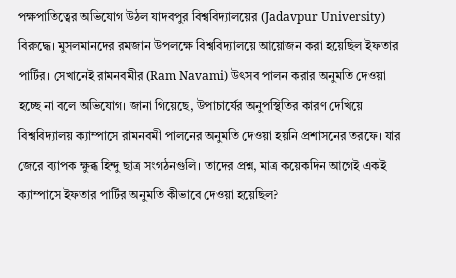পক্ষপাতিত্বের অভিযোগ উঠল যাদবপুর বিশ্ববিদ্যালয়ের (Jadavpur University) বিরুদ্ধে। মুসলমানদের রমজান উপলক্ষে বিশ্ববিদ্যালয়ে আয়োজন করা হয়েছিল ইফতার পার্টির। সেখানেই রামনবমীর (Ram Navami) উৎসব পালন করার অনুমতি দেওয়া হচ্ছে না বলে অভিযোগ। জানা গিয়েছে, উপাচার্যের অনুপস্থিতির কারণ দেখিয়ে বিশ্ববিদ্যালয় ক্যাম্পাসে রামনবমী পালনের অনুমতি দেওয়া হয়নি প্রশাসনের তরফে। যার জেরে ব্যাপক ক্ষুব্ধ হিন্দু ছাত্র সংগঠনগুলি। তাদের প্রশ্ন, মাত্র কয়েকদিন আগেই একই ক্যাম্পাসে ইফতার পার্টির অনুমতি কীভাবে দেওয়া হয়েছিল?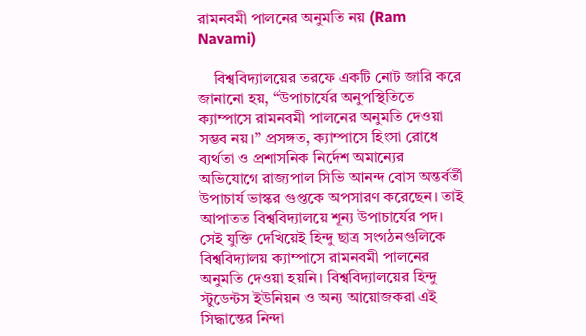রামনবমী পালনের অনুমতি নয় (Ram Navami)

    বিশ্ববিদ্যালয়ের তরফে একটি নোট জারি করে জানানো হয়, “উপাচার্যের অনুপস্থিতিতে ক্যাম্পাসে রামনবমী পালনের অনুমতি দেওয়া সম্ভব নয়।” প্রসঙ্গত, ক্যাম্পাসে হিংসা রোধে ব্যর্থতা ও প্রশাসনিক নির্দেশ অমান্যের অভিযোগে রাজ্যপাল সিভি আনন্দ বোস অন্তর্বর্তী উপাচার্য ভাস্কর গুপ্তকে অপসারণ করেছেন। তাই আপাতত বিশ্ববিদ্যালয়ে শূন্য উপাচার্যের পদ। সেই যুক্তি দেখিয়েই হিন্দু ছাত্র সংগঠনগুলিকে বিশ্ববিদ্যালয় ক্যাম্পাসে রামনবমী পালনের অনুমতি দেওয়া হয়নি। বিশ্ববিদ্যালয়ের হিন্দু স্টুডেন্টস ইউনিয়ন ও অন্য আয়োজকরা এই সিদ্ধান্তের নিন্দা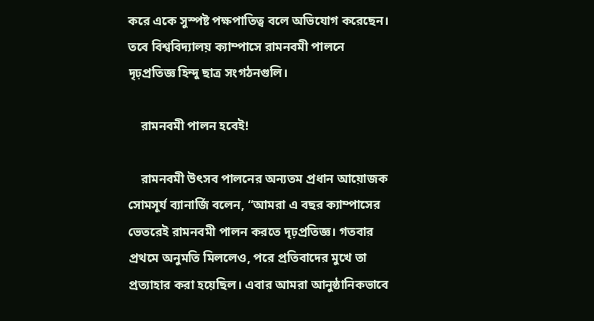করে একে সুস্পষ্ট পক্ষপাতিত্ব বলে অভিযোগ করেছেন। তবে বিশ্ববিদ্যালয় ক্যাম্পাসে রামনবমী পালনে দৃঢ়প্রতিজ্ঞ হিন্দু ছাত্র সংগঠনগুলি।

    রামনবমী পালন হবেই!

    রামনবমী উৎসব পালনের অন্যতম প্রধান আয়োজক সোমসূর্য ব্যানার্জি বলেন, “আমরা এ বছর ক্যাম্পাসের ভেতরেই রামনবমী পালন করতে দৃঢ়প্রতিজ্ঞ। গতবার প্রথমে অনুমতি মিললেও, পরে প্রতিবাদের মুখে তা প্রত্যাহার করা হয়েছিল। এবার আমরা আনুষ্ঠানিকভাবে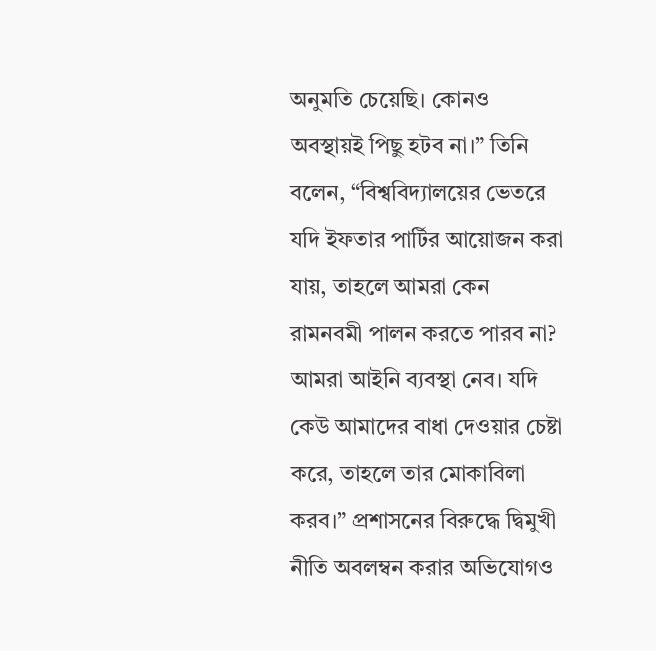অনুমতি চেয়েছি। কোনও অবস্থায়ই পিছু হটব না।” তিনি বলেন, “বিশ্ববিদ্যালয়ের ভেতরে যদি ইফতার পার্টির আয়োজন করা যায়, তাহলে আমরা কেন রামনবমী পালন করতে পারব না? আমরা আইনি ব্যবস্থা নেব। যদি কেউ আমাদের বাধা দেওয়ার চেষ্টা করে, তাহলে তার মোকাবিলা করব।” প্রশাসনের বিরুদ্ধে দ্বিমুখী নীতি অবলম্বন করার অভিযোগও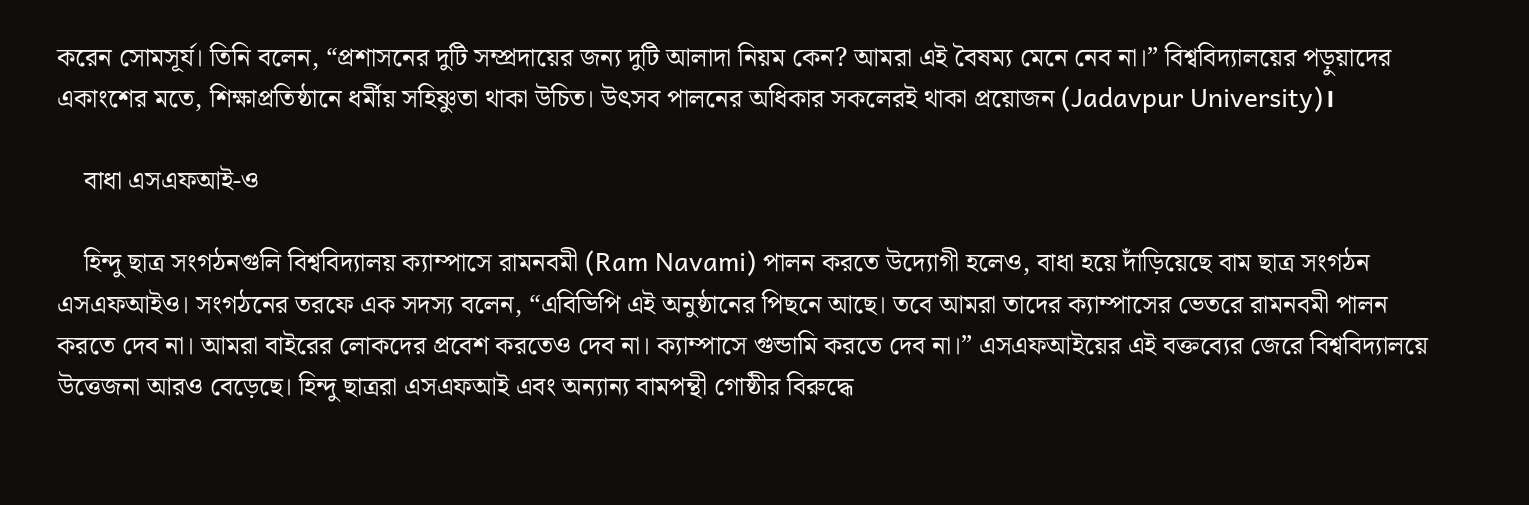করেন সোমসূর্য। তিনি বলেন, “প্রশাসনের দুটি সম্প্রদায়ের জন্য দুটি আলাদা নিয়ম কেন? আমরা এই বৈষম্য মেনে নেব না।” বিশ্ববিদ্যালয়ের পড়ুয়াদের একাংশের মতে, শিক্ষাপ্রতিষ্ঠানে ধর্মীয় সহিষ্ণুতা থাকা উচিত। উৎসব পালনের অধিকার সকলেরই থাকা প্রয়োজন (Jadavpur University)।

    বাধা এসএফআই-ও

    হিন্দু ছাত্র সংগঠনগুলি বিশ্ববিদ্যালয় ক্যাম্পাসে রামনবমী (Ram Navami) পালন করতে উদ্যোগী হলেও, বাধা হয়ে দাঁড়িয়েছে বাম ছাত্র সংগঠন এসএফআইও। সংগঠনের তরফে এক সদস্য বলেন, “এবিভিপি এই অনুষ্ঠানের পিছনে আছে। তবে আমরা তাদের ক্যাম্পাসের ভেতরে রামনবমী পালন করতে দেব না। আমরা বাইরের লোকদের প্রবেশ করতেও দেব না। ক্যাম্পাসে গুন্ডামি করতে দেব না।” এসএফআইয়ের এই বক্তব্যের জেরে বিশ্ববিদ্যালয়ে উত্তেজনা আরও বেড়েছে। হিন্দু ছাত্ররা এসএফআই এবং অন্যান্য বামপন্থী গোষ্ঠীর বিরুদ্ধে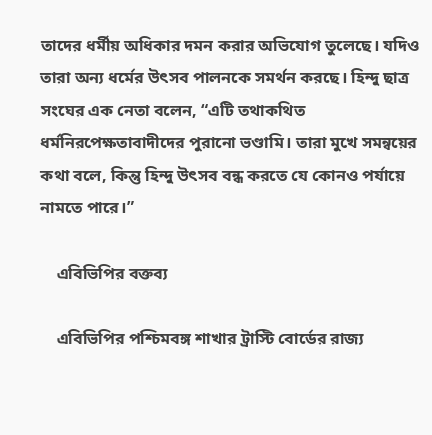তাদের ধর্মীয় অধিকার দমন করার অভিযোগ তুলেছে। যদিও তারা অন্য ধর্মের উৎসব পালনকে সমর্থন করছে। হিন্দু ছাত্র সংঘের এক নেতা বলেন, “এটি তথাকথিত ধর্মনিরপেক্ষতাবাদীদের পুরানো ভণ্ডামি। তারা মুখে সমন্বয়ের কথা বলে, কিন্তু হিন্দু উৎসব বন্ধ করতে যে কোনও পর্যায়ে নামতে পারে।”

    এবিভিপির বক্তব্য

    এবিভিপির পশ্চিমবঙ্গ শাখার ট্রাস্টি বোর্ডের রাজ্য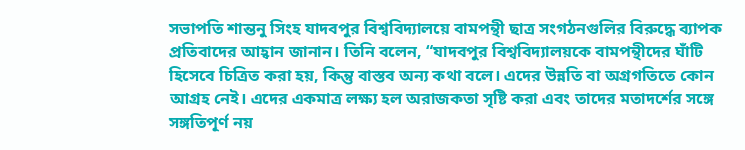সভাপতি শান্তনু সিংহ যাদবপুর বিশ্ববিদ্যালয়ে বামপন্থী ছাত্র সংগঠনগুলির বিরুদ্ধে ব্যাপক প্রতিবাদের আহ্বান জানান। তিনি বলেন, “যাদবপুর বিশ্ববিদ্যালয়কে বামপন্থীদের ঘাঁটি হিসেবে চিত্রিত করা হয়, কিন্তু বাস্তব অন্য কথা বলে। এদের উন্নতি বা অগ্রগতিতে কোন আগ্রহ নেই। এদের একমাত্র লক্ষ্য হল অরাজকতা সৃষ্টি করা এবং তাদের মতাদর্শের সঙ্গে সঙ্গতিপূর্ণ নয়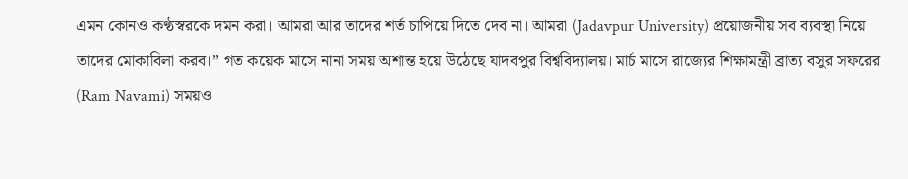এমন কোনও কণ্ঠস্বরকে দমন করা। আমরা আর তাদের শর্ত চাপিয়ে দিতে দেব না। আমরা (Jadavpur University) প্রয়োজনীয় সব ব্যবস্থা নিয়ে তাদের মোকাবিলা করব।” গত কয়েক মাসে নানা সময় অশান্ত হয়ে উঠেছে যাদবপুর বিশ্ববিদ্যালয়। মার্চ মাসে রাজ্যের শিক্ষামন্ত্রী ব্রাত্য বসুর সফরের (Ram Navami) সময়ও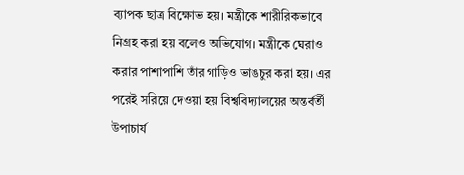ব্যাপক ছাত্র বিক্ষোভ হয়। মন্ত্রীকে শারীরিকভাবে নিগ্রহ করা হয় বলেও অভিযোগ। মন্ত্রীকে ঘেরাও করার পাশাপাশি তাঁর গাড়িও ভাঙচুর করা হয়। এর পরেই সরিয়ে দেওয়া হয় বিশ্ববিদ্যালয়ের অন্তর্বর্তী উপাচার্য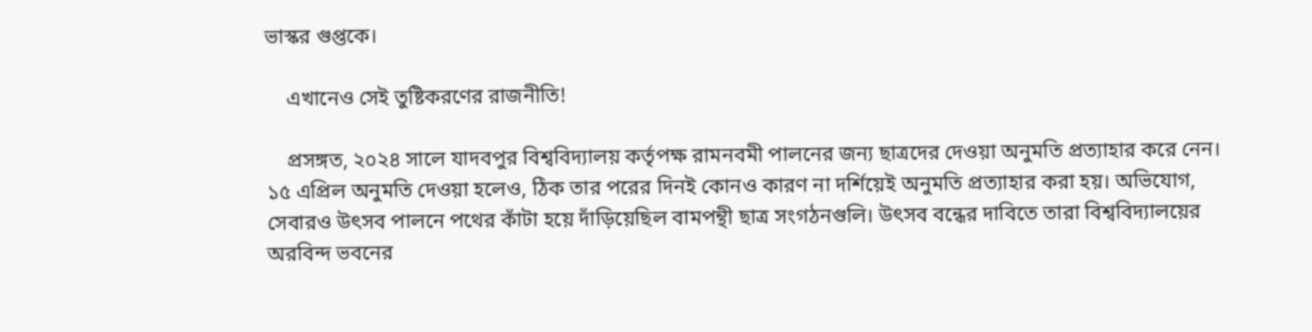ভাস্কর গুপ্তকে।

    এখানেও সেই তুষ্টিকরণের রাজনীতি‍!

    প্রসঙ্গত, ২০২৪ সালে যাদবপুর বিশ্ববিদ্যালয় কর্তৃপক্ষ রামনবমী পালনের জন্য ছাত্রদের দেওয়া অনুমতি প্রত্যাহার করে নেন। ১৫ এপ্রিল অনুমতি দেওয়া হলেও, ঠিক তার পরের দিনই কোনও কারণ না দর্শিয়েই অনুমতি প্রত্যাহার করা হয়। অভিযোগ, সেবারও উৎসব পালনে পথের কাঁটা হয়ে দাঁড়িয়েছিল বামপন্থী ছাত্র সংগঠনগুলি। উৎসব বন্ধের দাবিতে তারা বিশ্ববিদ্যালয়ের অরবিন্দ ভবনের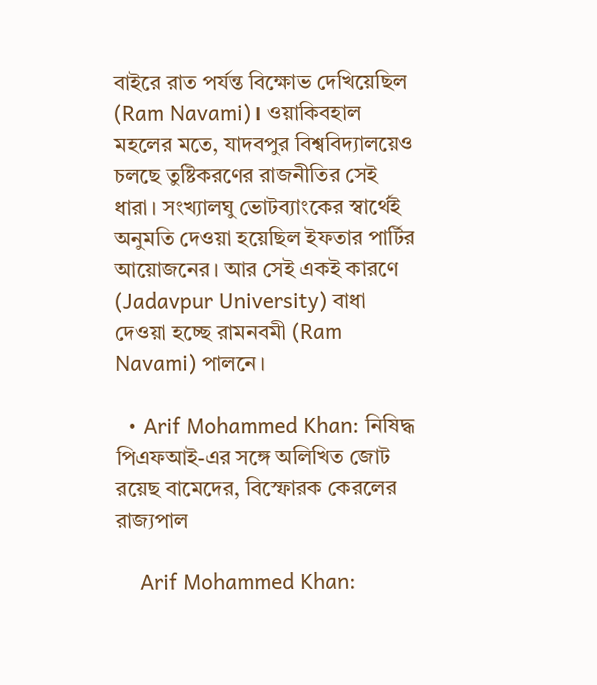বাইরে রাত পর্যন্ত বিক্ষোভ দেখিয়েছিল (Ram Navami)। ওয়াকিবহাল মহলের মতে, যাদবপুর বিশ্ববিদ্যালয়েও চলছে তুষ্টিকরণের রাজনীতির সেই ধারা। সংখ্যালঘু ভোটব্যাংকের স্বার্থেই অনুমতি দেওয়া হয়েছিল ইফতার পার্টির আয়োজনের। আর সেই একই কারণে (Jadavpur University) বাধা দেওয়া হচ্ছে রামনবমী (Ram Navami) পালনে।

  • Arif Mohammed Khan: নিষিদ্ধ পিএফআই-এর সঙ্গে অলিখিত জোট রয়েছ বামেদের, বিস্ফোরক কেরলের রাজ্যপাল

    Arif Mohammed Khan: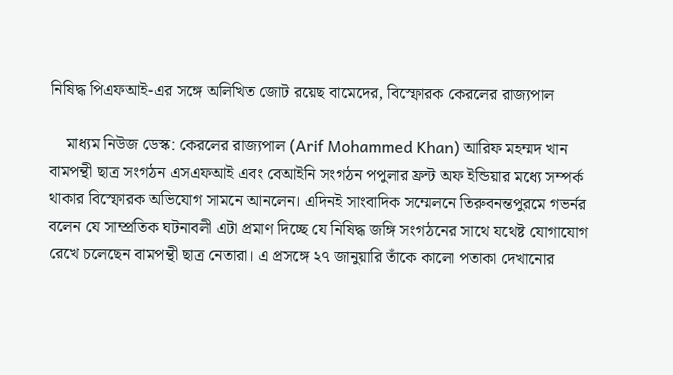নিষিদ্ধ পিএফআই-এর সঙ্গে অলিখিত জোট রয়েছ বামেদের, বিস্ফোরক কেরলের রাজ্যপাল

    মাধ্যম নিউজ ডেস্ক: কেরলের রাজ্যপাল (Arif Mohammed Khan) আরিফ মহম্মদ খান বামপন্থী ছাত্র সংগঠন এসএফআই এবং বেআইনি সংগঠন পপুলার ফ্রন্ট অফ ইন্ডিয়ার মধ্যে সম্পর্ক থাকার বিস্ফোরক অভিযোগ সামনে আনলেন। এদিনই সাংবাদিক সম্মেলনে তিরুবনন্তপুরমে গভর্নর বলেন যে সাম্প্রতিক ঘটনাবলী এটা প্রমাণ দিচ্ছে যে নিষিদ্ধ জঙ্গি সংগঠনের সাথে যথেষ্ট যোগাযোগ রেখে চলেছেন বামপন্থী ছাত্র নেতারা। এ প্রসঙ্গে ২৭ জানুয়ারি তাঁকে কালো পতাকা দেখানোর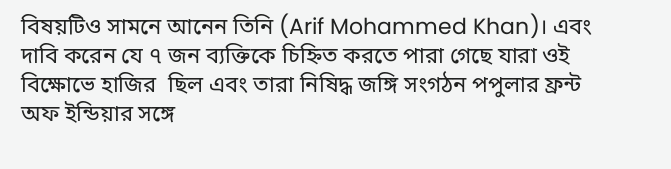বিষয়টিও সামনে আনেন তিনি (Arif Mohammed Khan)। এবং দাবি করেন যে ৭ জন ব্যক্তিকে চিহ্নিত করতে পারা গেছে যারা ওই বিক্ষোভে হাজির  ছিল এবং তারা নিষিদ্ধ জঙ্গি সংগঠন পপুলার ফ্রন্ট অফ ইন্ডিয়ার সঙ্গে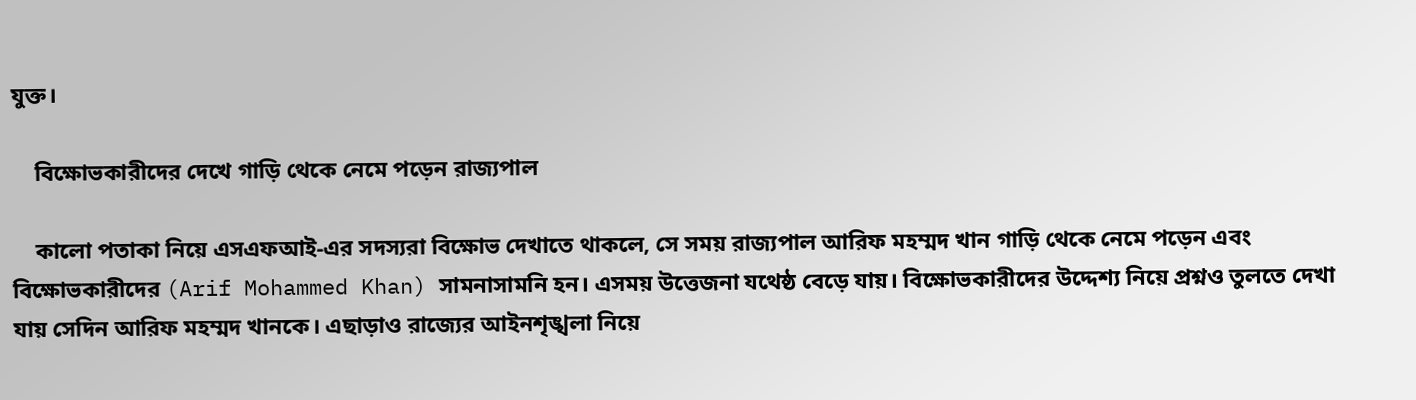যুক্ত।

    বিক্ষোভকারীদের দেখে গাড়ি থেকে নেমে পড়েন রাজ্যপাল

    কালো পতাকা নিয়ে এসএফআই-এর সদস্যরা বিক্ষোভ দেখাতে থাকলে, সে সময় রাজ্যপাল আরিফ মহম্মদ খান গাড়ি থেকে নেমে পড়েন এবং বিক্ষোভকারীদের (Arif Mohammed Khan) সামনাসামনি হন। এসময় উত্তেজনা যথেষ্ঠ বেড়ে যায়। বিক্ষোভকারীদের উদ্দেশ্য নিয়ে প্রশ্নও তুলতে দেখা যায় সেদিন আরিফ মহম্মদ খানকে। এছাড়াও রাজ্যের আইনশৃঙ্খলা নিয়ে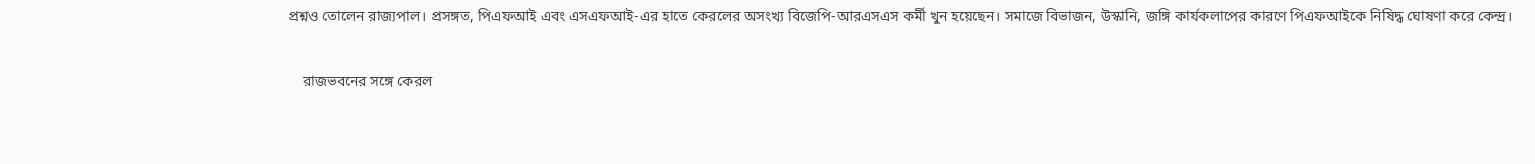প্রশ্নও তোলেন রাজ্যপাল। প্রসঙ্গত, পিএফআই এবং এসএফআই-এর হাতে কেরলের অসংখ্য বিজেপি-আরএসএস কর্মী খুন হয়েছেন। সমাজে বিভাজন, উস্কানি, জঙ্গি কার্যকলাপের কারণে পিএফআইকে নিষিদ্ধ ঘোষণা করে কেন্দ্র।

    রাজভবনের সঙ্গে কেরল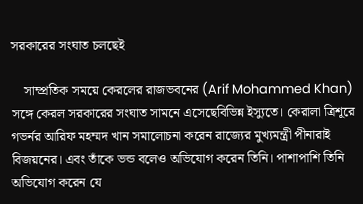সরকারের সংঘাত চলছেই

    সাম্প্রতিক সময়ে কেরলের রাজভবনের (Arif Mohammed Khan) সঙ্গে কেরল সরকারের সংঘাত সামনে এসেছেবিভিন্ন ইস্যুতে। কেরালা ত্রিশূরে গভর্নর আরিফ মহম্মদ খান সমালোচনা করেন রাজ্যের মুখ্যমন্ত্রী পীনারাই বিজয়নের। এবং তাঁকে ভন্ড বলেও অভিযোগ করেন তিনি। পাশাপাশি তিনি অভিযোগ করেন যে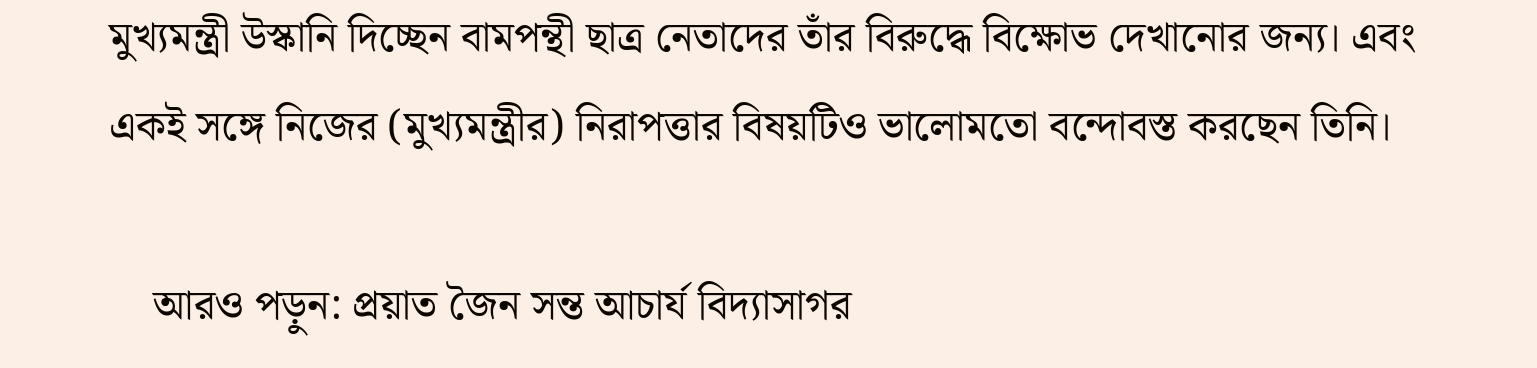মুখ্যমন্ত্রী উস্কানি দিচ্ছেন বামপন্থী ছাত্র নেতাদের তাঁর বিরুদ্ধে বিক্ষোভ দেখানোর জন্য। এবং একই সঙ্গে নিজের (মুখ্যমন্ত্রীর) নিরাপত্তার বিষয়টিও ভালোমতো বন্দোবস্ত করছেন তিনি।

    আরও পড়ুন: প্রয়াত জৈন সন্ত আচার্য বিদ্যাসাগর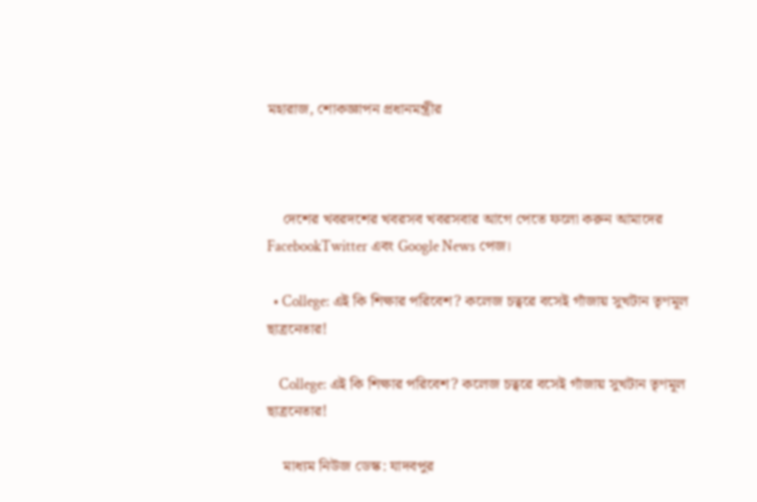মহারাজ, শোকজ্ঞাপন প্রধানমন্ত্রীর



    দেশের খবরদশের খবরসব খবরসবার আগে পেতে ফলো করুন আমাদের FacebookTwitter এবং Google News পেজ।

  • College: এই কি শিক্ষার পরিবেশ? কলেজ চত্বরে বসেই গাঁজায় সুখটান তৃণমূল ছাত্রনেতার!

    College: এই কি শিক্ষার পরিবেশ? কলেজ চত্বরে বসেই গাঁজায় সুখটান তৃণমূল ছাত্রনেতার!

    মাধ্যম নিউজ ডেস্ক: যাদবপুর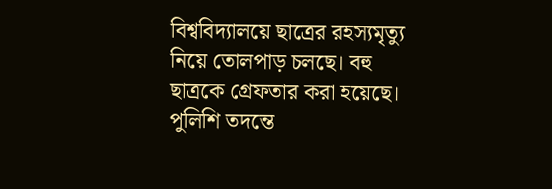বিশ্ববিদ্যালয়ে ছাত্রের রহস্যমৃত্যু নিয়ে তোলপাড় চলছে। বহু ছাত্রকে গ্রেফতার করা হয়েছে। পুলিশি তদন্তে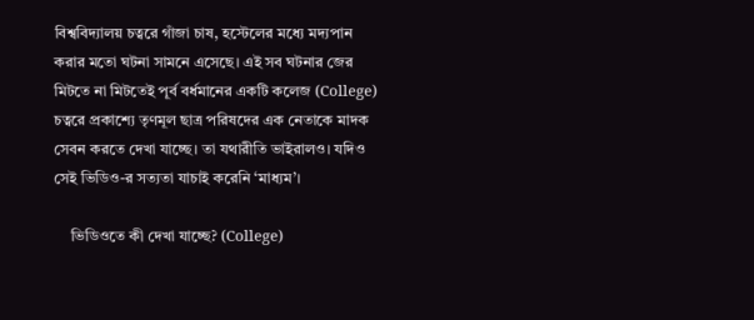বিশ্ববিদ্যালয় চত্বরে গাঁজা চাষ, হস্টেলের মধ্যে মদ্যপান করার মতো ঘটনা সামনে এসেছে। এই সব ঘটনার জের মিটতে না মিটতেই পূর্ব বর্ধমানের একটি কলেজ (College) চত্বরে প্রকাশ্যে তৃণমূল ছাত্র পরিষদের এক নেতাকে মাদক সেবন করতে দেখা যাচ্ছে। তা যথারীতি ভাইরালও। যদিও সেই ভিডিও-র সত্যতা যাচাই করেনি ‘মাধ্যম’।

    ভিডিওতে কী দেখা যাচ্ছে? (College)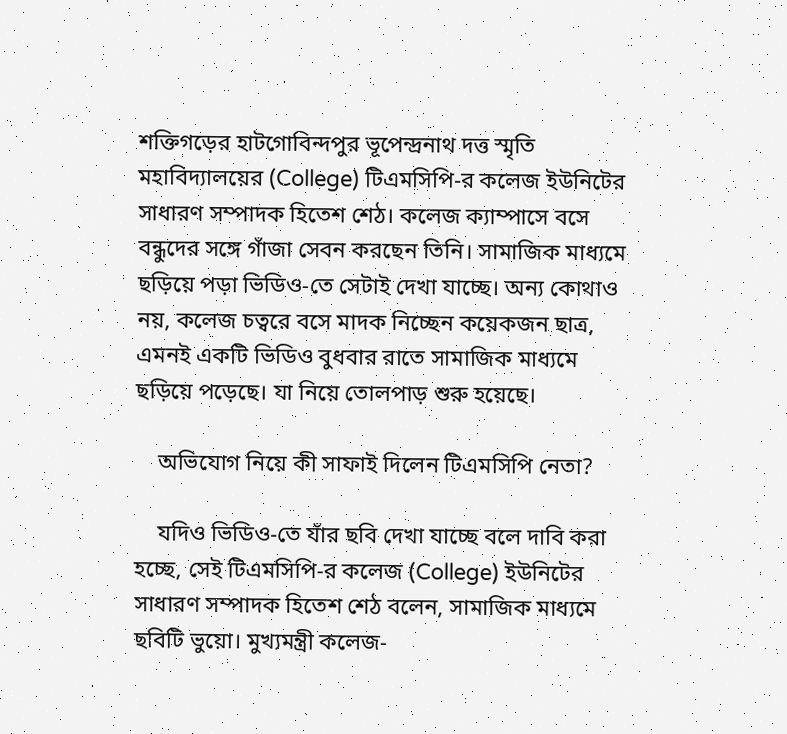শক্তিগড়ের হাটগোবিন্দপুর ভূপেন্দ্রনাথ দত্ত স্মৃতি মহাবিদ্যালয়ের (College) টিএমসিপি-র কলেজ ইউনিটের সাধারণ সম্পাদক হিতেশ শেঠ। কলেজ ক্যাম্পাসে বসে বন্ধুদের সঙ্গে গাঁজা সেবন করছেন তিনি। সামাজিক মাধ্যমে ছড়িয়ে পড়া ভিডিও-তে সেটাই দেখা যাচ্ছে। অন্য কোথাও নয়, কলেজ চত্বরে বসে মাদক নিচ্ছেন কয়েকজন ছাত্র, এমনই একটি ভিডিও বুধবার রাতে সামাজিক মাধ্যমে ছড়িয়ে পড়েছে। যা নিয়ে তোলপাড় শুরু হয়েছে।

    অভিযোগ নিয়ে কী সাফাই দিলেন টিএমসিপি নেতা?

    যদিও ভিডিও-তে যাঁর ছবি দেখা যাচ্ছে বলে দাবি করা হচ্ছে, সেই টিএমসিপি-র কলেজ (College) ইউনিটের সাধারণ সম্পাদক হিতেশ শেঠ বলেন, সামাজিক মাধ্যমে ছবিটি ভুয়ো। মুখ্যমন্ত্রী কলেজ-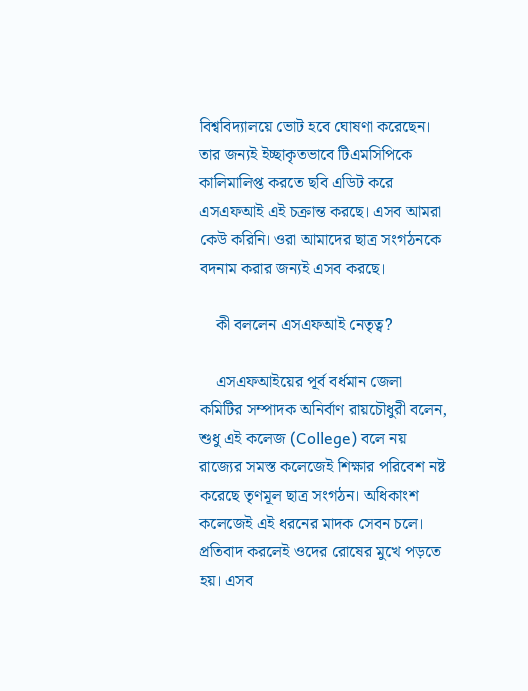বিশ্ববিদ্যালয়ে ভোট হবে ঘোষণা করেছেন। তার জন্যই ইচ্ছাকৃতভাবে টিএমসিপিকে কালিমালিপ্ত করতে ছবি এডিট করে এসএফআই এই চক্রান্ত করছে। এসব আমরা কেউ করিনি। ওরা আমাদের ছাত্র সংগঠনকে বদনাম করার জন্যই এসব করছে।

    কী বললেন এসএফআই নেতৃত্ব?

    এসএফআইয়ের পূর্ব বর্ধমান জেলা কমিটির সম্পাদক অনির্বাণ রায়চৌধুরী বলেন, শুধু এই কলেজ (College) বলে নয় রাজ্যের সমস্ত কলেজেই শিক্ষার পরিবেশ নষ্ট করেছে তৃণমূল ছাত্র সংগঠন। অধিকাংশ কলেজেই এই ধরনের মাদক সেবন চলে। প্রতিবাদ করলেই ওদের রোষের মুখে পড়তে হয়। এসব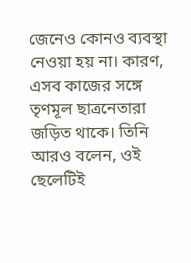জেনেও কোনও ব্যবস্থা নেওয়া হয় না। কারণ, এসব কাজের সঙ্গে তৃণমূল ছাত্রনেতারা জড়িত থাকে। তিনি আরও বলেন, ওই ছেলেটিই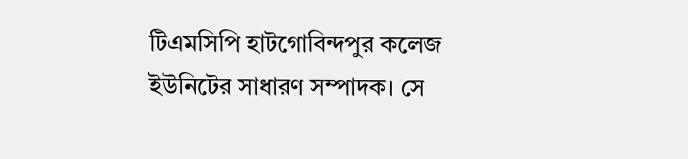টিএমসিপি হাটগোবিন্দপুর কলেজ ইউনিটের সাধারণ সম্পাদক। সে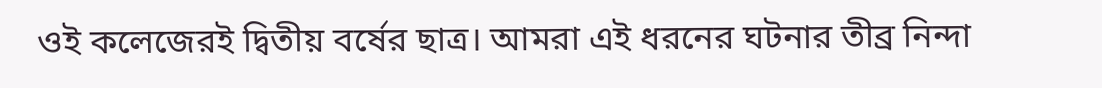ওই কলেজেরই দ্বিতীয় বর্ষের ছাত্র। আমরা এই ধরনের ঘটনার তীব্র নিন্দা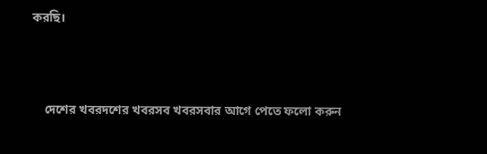করছি।



    দেশের খবরদশের খবরসব খবরসবার আগে পেতে ফলো করুন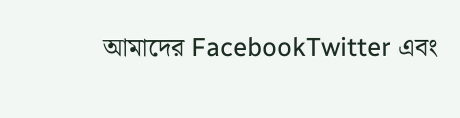আমাদের FacebookTwitter এবং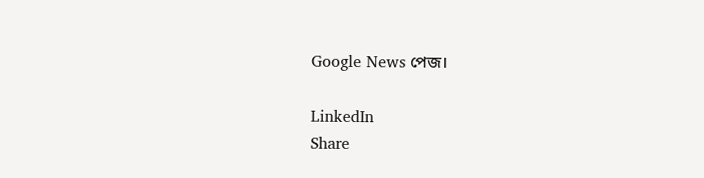Google News পেজ।

LinkedIn
Share